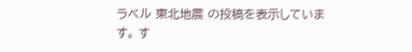ラベル 東北地震 の投稿を表示しています。 す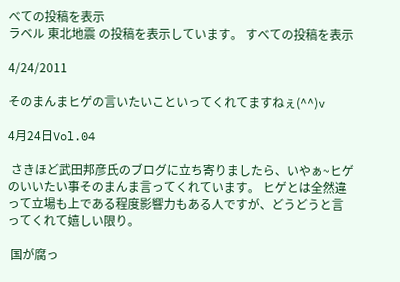べての投稿を表示
ラベル 東北地震 の投稿を表示しています。 すべての投稿を表示

4/24/2011

そのまんまヒゲの言いたいこといってくれてますねぇ(^^)v

4月24日Vol.04

 さきほど武田邦彦氏のブログに立ち寄りましたら、いやぁ~ヒゲのいいたい事そのまんま言ってくれています。 ヒゲとは全然違って立場も上である程度影響力もある人ですが、どうどうと言ってくれて嬉しい限り。

 国が腐っ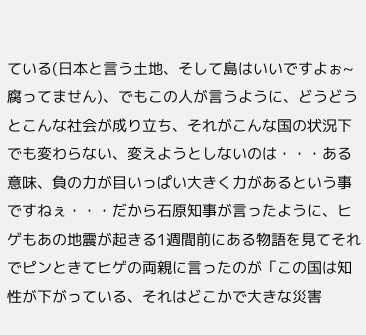ている(日本と言う土地、そして島はいいですよぉ~腐ってません)、でもこの人が言うように、どうどうとこんな社会が成り立ち、それがこんな国の状況下でも変わらない、変えようとしないのは・・・ある意味、負の力が目いっぱい大きく力があるという事ですねぇ・・・だから石原知事が言ったように、ヒゲもあの地震が起きる1週間前にある物語を見てそれでピンときてヒゲの両親に言ったのが「この国は知性が下がっている、それはどこかで大きな災害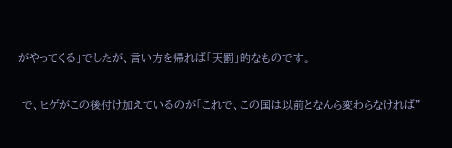がやってくる」でしたが、言い方を帰れば「天罰」的なものです。

 で、ヒゲがこの後付け加えているのが「これで、この国は以前となんら変わらなければ”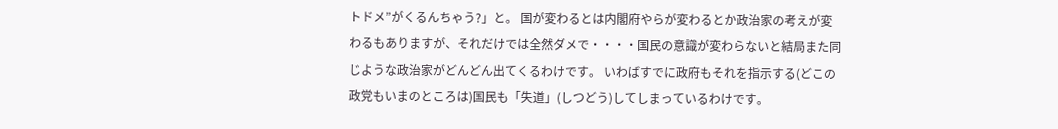トドメ”がくるんちゃう?」と。 国が変わるとは内閣府やらが変わるとか政治家の考えが変わるもありますが、それだけでは全然ダメで・・・・国民の意識が変わらないと結局また同じような政治家がどんどん出てくるわけです。 いわばすでに政府もそれを指示する(どこの政党もいまのところは)国民も「失道」(しつどう)してしまっているわけです。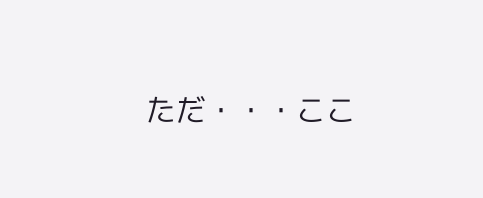ただ・・・ここ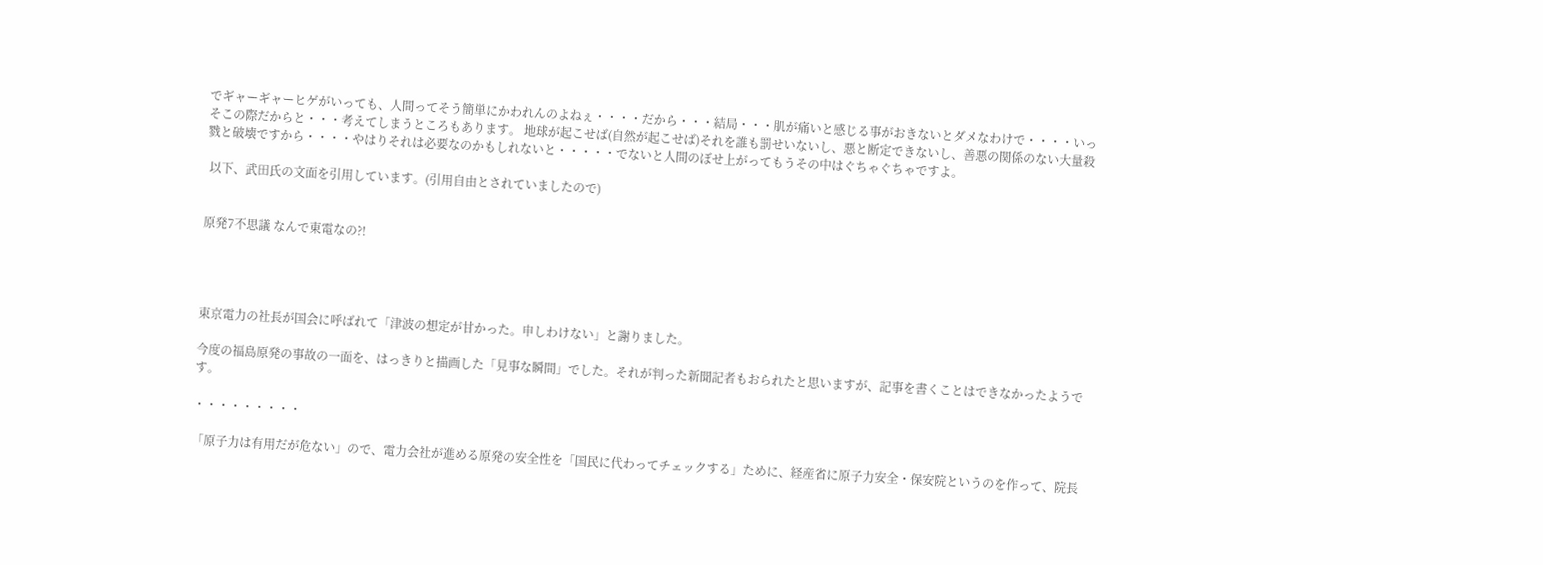でギャーギャーヒゲがいっても、人間ってそう簡単にかわれんのよねぇ・・・・だから・・・結局・・・肌が痛いと感じる事がおきないとダメなわけで・・・・いっそこの際だからと・・・考えてしまうところもあります。 地球が起こせば(自然が起こせば)それを誰も罰せいないし、悪と断定できないし、善悪の関係のない大量殺戮と破壊ですから・・・・やはりそれは必要なのかもしれないと・・・・・でないと人間のぼせ上がってもうその中はぐちゃぐちゃですよ。

 以下、武田氏の文面を引用しています。(引用自由とされていましたので)


原発7不思議 なんで東電なの?!




東京電力の社長が国会に呼ばれて「津波の想定が甘かった。申しわけない」と謝りました。

今度の福島原発の事故の一面を、はっきりと描画した「見事な瞬間」でした。それが判った新聞記者もおられたと思いますが、記事を書くことはできなかったようです。

・・・・・・・・・

「原子力は有用だが危ない」ので、電力会社が進める原発の安全性を「国民に代わってチェックする」ために、経産省に原子力安全・保安院というのを作って、院長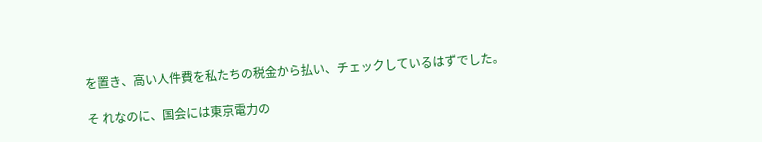を置き、高い人件費を私たちの税金から払い、チェックしているはずでした。

そ れなのに、国会には東京電力の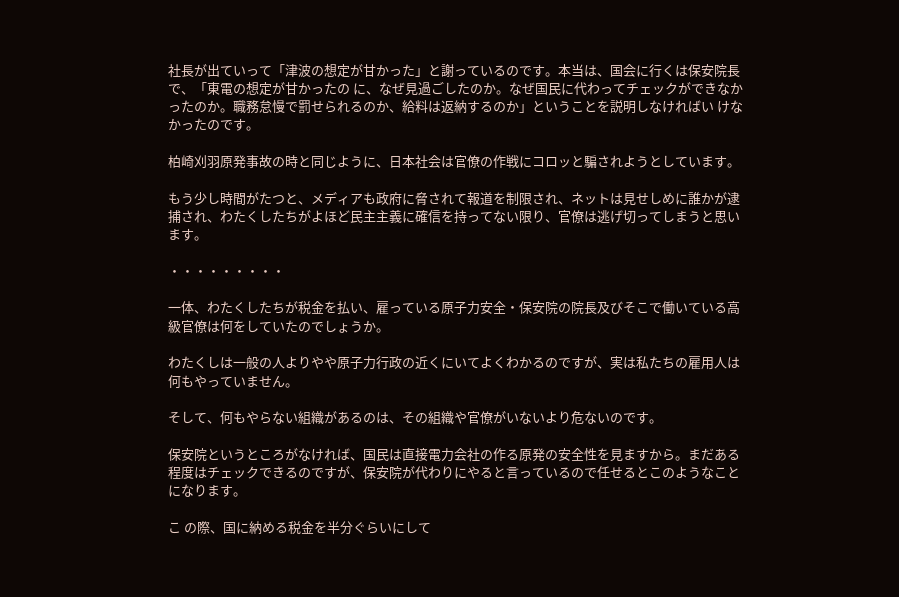社長が出ていって「津波の想定が甘かった」と謝っているのです。本当は、国会に行くは保安院長で、「東電の想定が甘かったの に、なぜ見過ごしたのか。なぜ国民に代わってチェックができなかったのか。職務怠慢で罰せられるのか、給料は返納するのか」ということを説明しなければい けなかったのです。

柏崎刈羽原発事故の時と同じように、日本社会は官僚の作戦にコロッと騙されようとしています。

もう少し時間がたつと、メディアも政府に脅されて報道を制限され、ネットは見せしめに誰かが逮捕され、わたくしたちがよほど民主主義に確信を持ってない限り、官僚は逃げ切ってしまうと思います。

・・・・・・・・・

一体、わたくしたちが税金を払い、雇っている原子力安全・保安院の院長及びそこで働いている高級官僚は何をしていたのでしょうか。

わたくしは一般の人よりやや原子力行政の近くにいてよくわかるのですが、実は私たちの雇用人は何もやっていません。

そして、何もやらない組織があるのは、その組織や官僚がいないより危ないのです。

保安院というところがなければ、国民は直接電力会社の作る原発の安全性を見ますから。まだある程度はチェックできるのですが、保安院が代わりにやると言っているので任せるとこのようなことになります。

こ の際、国に納める税金を半分ぐらいにして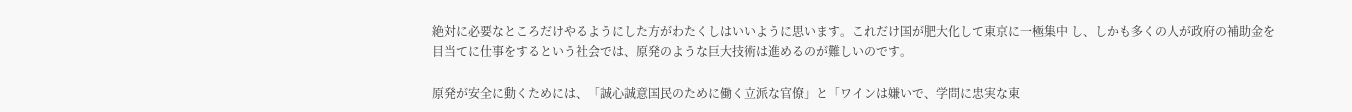絶対に必要なところだけやるようにした方がわたくしはいいように思います。これだけ国が肥大化して東京に一極集中 し、しかも多くの人が政府の補助金を目当てに仕事をするという社会では、原発のような巨大技術は進めるのが難しいのです。

原発が安全に動くためには、「誠心誠意国民のために働く立派な官僚」と「ワインは嫌いで、学問に忠実な東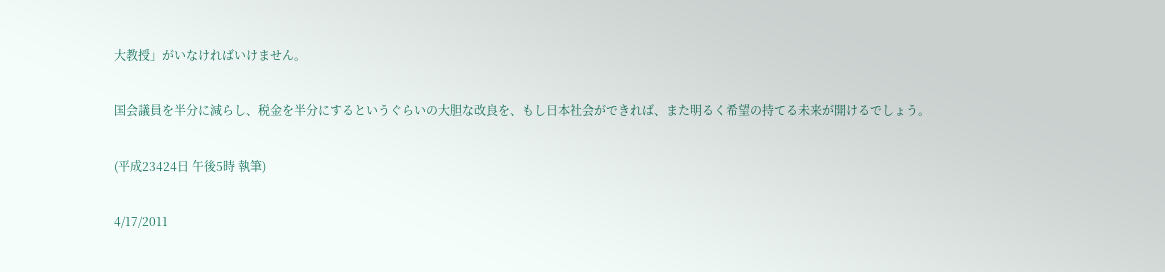大教授」がいなければいけません。

国会議員を半分に減らし、税金を半分にするというぐらいの大胆な改良を、もし日本社会ができれば、また明るく希望の持てる未来が開けるでしょう。

(平成23424日 午後5時 執筆)

4/17/2011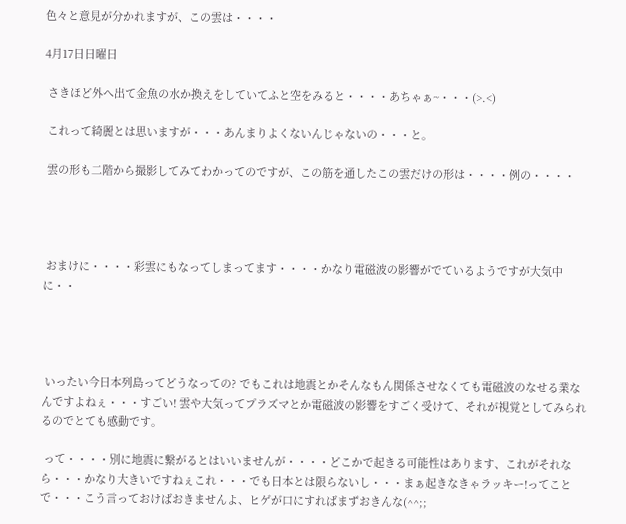色々と意見が分かれますが、この雲は・・・・

4月17日日曜日

 さきほど外へ出て金魚の水か換えをしていてふと空をみると・・・・あちゃぁ~・・・(>.<)

 これって綺麗とは思いますが・・・あんまりよくないんじゃないの・・・と。

 雲の形も二階から撮影してみてわかってのですが、この筋を通したこの雲だけの形は・・・・例の・・・・




 おまけに・・・・彩雲にもなってしまってます・・・・かなり電磁波の影響がでているようですが大気中に・・




 いったい今日本列島ってどうなっての? でもこれは地震とかそんなもん関係させなくても電磁波のなせる業なんですよねぇ・・・すごい! 雲や大気ってプラズマとか電磁波の影響をすごく受けて、それが視覚としてみられるのでとても感動です。

 って・・・・別に地震に繋がるとはいいませんが・・・・どこかで起きる可能性はあります、これがそれなら・・・かなり大きいですねぇこれ・・・でも日本とは限らないし・・・まぁ起きなきゃラッキー!ってことで・・・こう言っておけばおきませんよ、ヒゲが口にすればまずおきんな(^^;;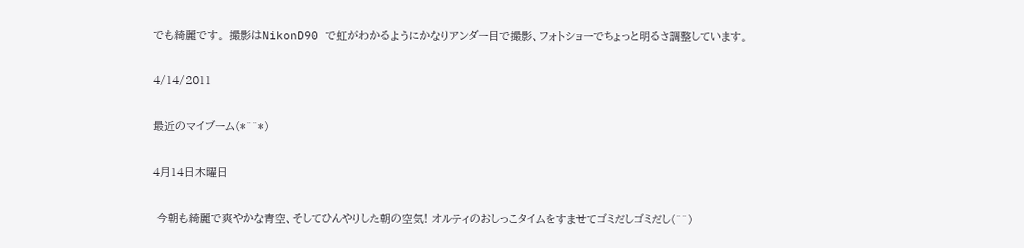でも綺麗です。 撮影はNikonD90 で虹がわかるようにかなりアンダー目で撮影、フォトショーでちょっと明るさ調整しています。

4/14/2011

最近のマイブーム(*^^*)

4月14日木曜日

 今朝も綺麗で爽やかな青空、そしてひんやりした朝の空気! オルティのおしっこタイムをすませてゴミだしゴミだし(^^)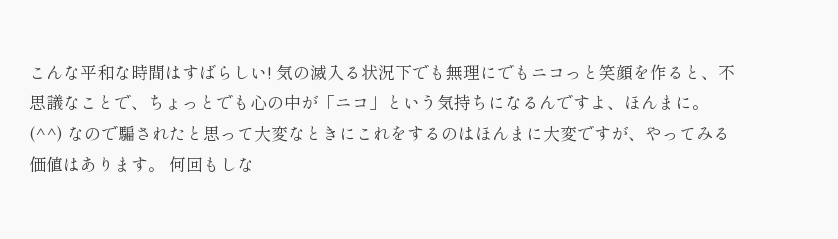こんな平和な時間はすばらしい! 気の滅入る状況下でも無理にでもニコっと笑顔を作ると、不思議なことで、ちょっとでも心の中が「ニコ」という気持ちになるんですよ、ほんまに。(^^) なので騙されたと思って大変なときにこれをするのはほんまに大変ですが、やってみる価値はあります。 何回もしな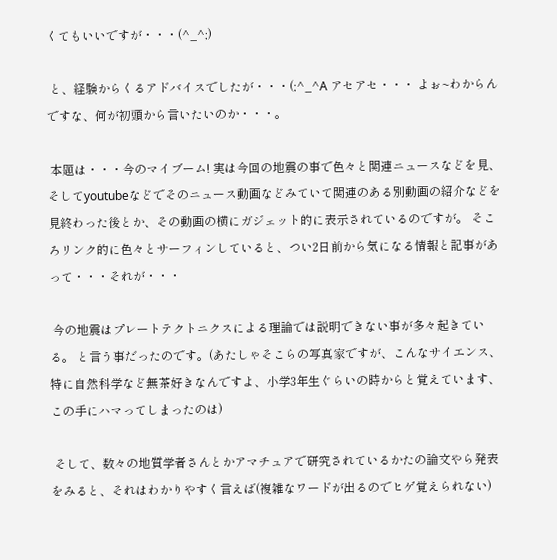くてもいいですが・・・(^_^;)

 と、経験からくるアドバイスでしたが・・・(;^_^A アセアセ・・・ よぉ~わからんですな、何が初頭から言いたいのか・・・。

 本題は・・・今のマイブーム! 実は今回の地震の事で色々と関連ニュースなどを見、そしてyoutubeなどでそのニュース動画などみていて関連のある別動画の紹介などを見終わった後とか、その動画の横にガジェット的に表示されているのですが。 そころリンク的に色々とサーフィンしていると、つい2日前から気になる情報と記事があって・・・それが・・・

 今の地震はプレートテクトニクスによる理論では説明できない事が多々起きている。 と言う事だったのです。(あたしゃそこらの写真家ですが、こんなサイエンス、特に自然科学など無茶好きなんですよ、小学3年生ぐらいの時からと覚えています、この手にハマってしまったのは)

 そして、数々の地質学者さんとかアマチュアで研究されているかたの論文やら発表をみると、それはわかりやすく言えば(複雑なワードが出るのでヒゲ覚えられない)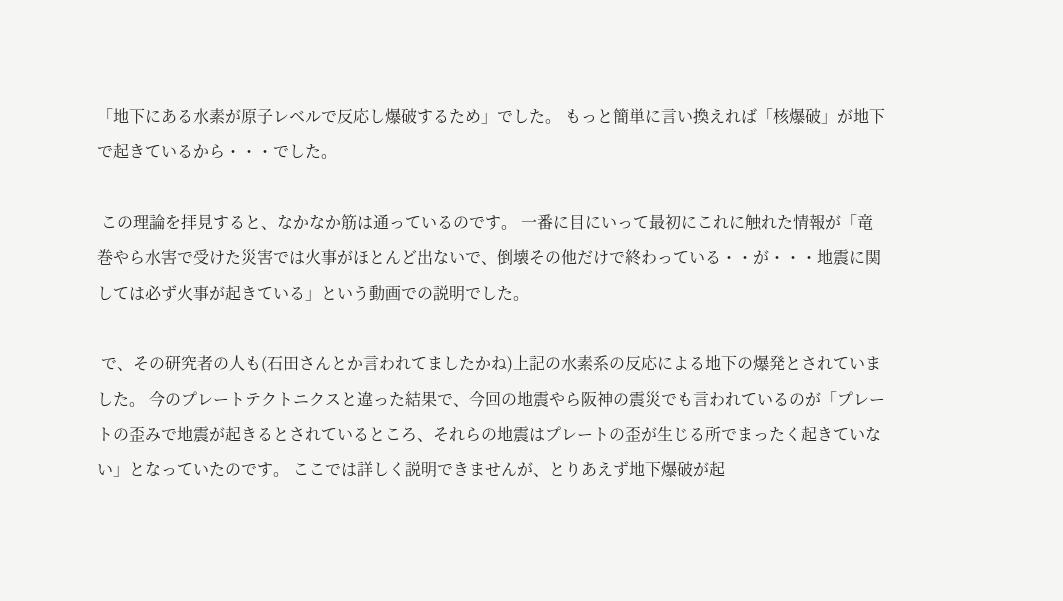「地下にある水素が原子レベルで反応し爆破するため」でした。 もっと簡単に言い換えれば「核爆破」が地下で起きているから・・・でした。

 この理論を拝見すると、なかなか筋は通っているのです。 一番に目にいって最初にこれに触れた情報が「竜巻やら水害で受けた災害では火事がほとんど出ないで、倒壊その他だけで終わっている・・が・・・地震に関しては必ず火事が起きている」という動画での説明でした。

 で、その研究者の人も(石田さんとか言われてましたかね)上記の水素系の反応による地下の爆発とされていました。 今のプレートテクトニクスと違った結果で、今回の地震やら阪神の震災でも言われているのが「プレートの歪みで地震が起きるとされているところ、それらの地震はプレートの歪が生じる所でまったく起きていない」となっていたのです。 ここでは詳しく説明できませんが、とりあえず地下爆破が起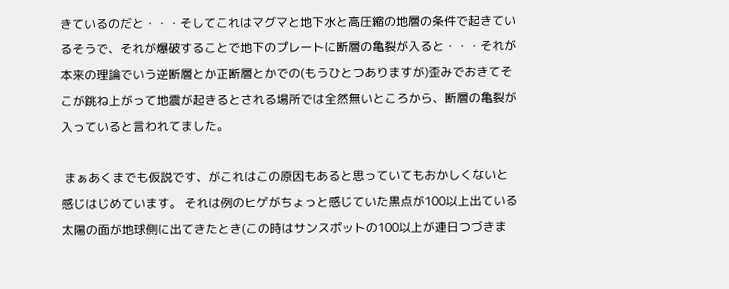きているのだと・・・そしてこれはマグマと地下水と高圧縮の地層の条件で起きているそうで、それが爆破することで地下のプレートに断層の亀裂が入ると・・・それが本来の理論でいう逆断層とか正断層とかでの(もうひとつありますが)歪みでおきてそこが跳ね上がって地震が起きるとされる場所では全然無いところから、断層の亀裂が入っていると言われてました。

 まぁあくまでも仮説です、がこれはこの原因もあると思っていてもおかしくないと感じはじめています。 それは例のヒゲがちょっと感じていた黒点が100以上出ている太陽の面が地球側に出てきたとき(この時はサンスポットの100以上が連日つづきま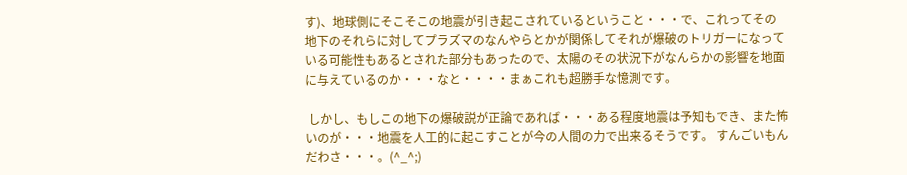す)、地球側にそこそこの地震が引き起こされているということ・・・で、これってその地下のそれらに対してプラズマのなんやらとかが関係してそれが爆破のトリガーになっている可能性もあるとされた部分もあったので、太陽のその状況下がなんらかの影響を地面に与えているのか・・・なと・・・・まぁこれも超勝手な憶測です。

 しかし、もしこの地下の爆破説が正論であれば・・・ある程度地震は予知もでき、また怖いのが・・・地震を人工的に起こすことが今の人間の力で出来るそうです。 すんごいもんだわさ・・・。(^_^;)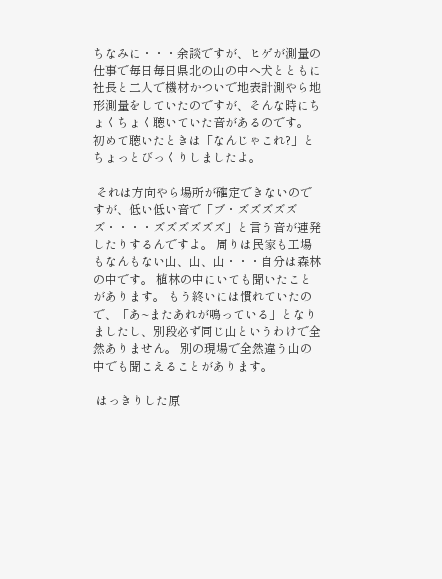ちなみに・・・余談ですが、ヒゲが測量の仕事で毎日毎日県北の山の中へ犬とともに社長と二人で機材かついで地表計測やら地形測量をしていたのですが、そんな時にちょくちょく聴いていた音があるのです。 初めて聴いたときは「なんじゃこれ?」とちょっとびっくりしましたよ。

 それは方向やら場所が確定できないのですが、低い低い音で「ブ・ズズズズズズ・・・・ズズズズズズ」と言う音が連発したりするんですよ。 周りは民家も工場もなんもない山、山、山・・・自分は森林の中です。 植林の中にいても聞いたことがあります。 もう終いには慣れていたので、「あ~またあれが鳴っている」となりましたし、別段必ず同じ山というわけで全然ありません。 別の現場で全然違う山の中でも聞こえることがあります。

 はっきりした原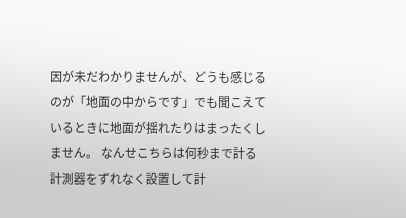因が未だわかりませんが、どうも感じるのが「地面の中からです」でも聞こえているときに地面が揺れたりはまったくしません。 なんせこちらは何秒まで計る計測器をずれなく設置して計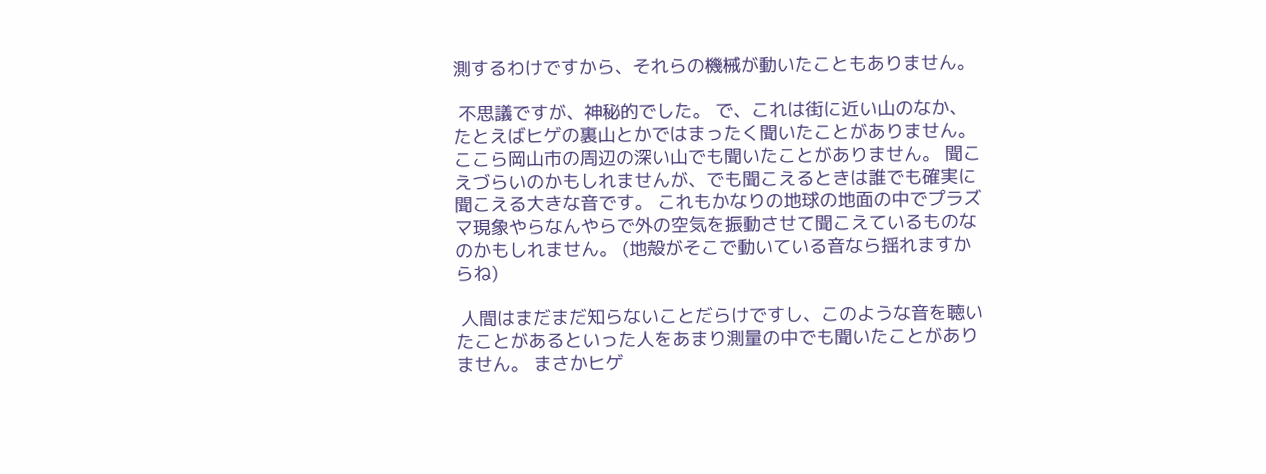測するわけですから、それらの機械が動いたこともありません。

 不思議ですが、神秘的でした。 で、これは街に近い山のなか、たとえばヒゲの裏山とかではまったく聞いたことがありません。 ここら岡山市の周辺の深い山でも聞いたことがありません。 聞こえづらいのかもしれませんが、でも聞こえるときは誰でも確実に聞こえる大きな音です。 これもかなりの地球の地面の中でプラズマ現象やらなんやらで外の空気を振動させて聞こえているものなのかもしれません。 (地殻がそこで動いている音なら揺れますからね)

 人間はまだまだ知らないことだらけですし、このような音を聴いたことがあるといった人をあまり測量の中でも聞いたことがありません。 まさかヒゲ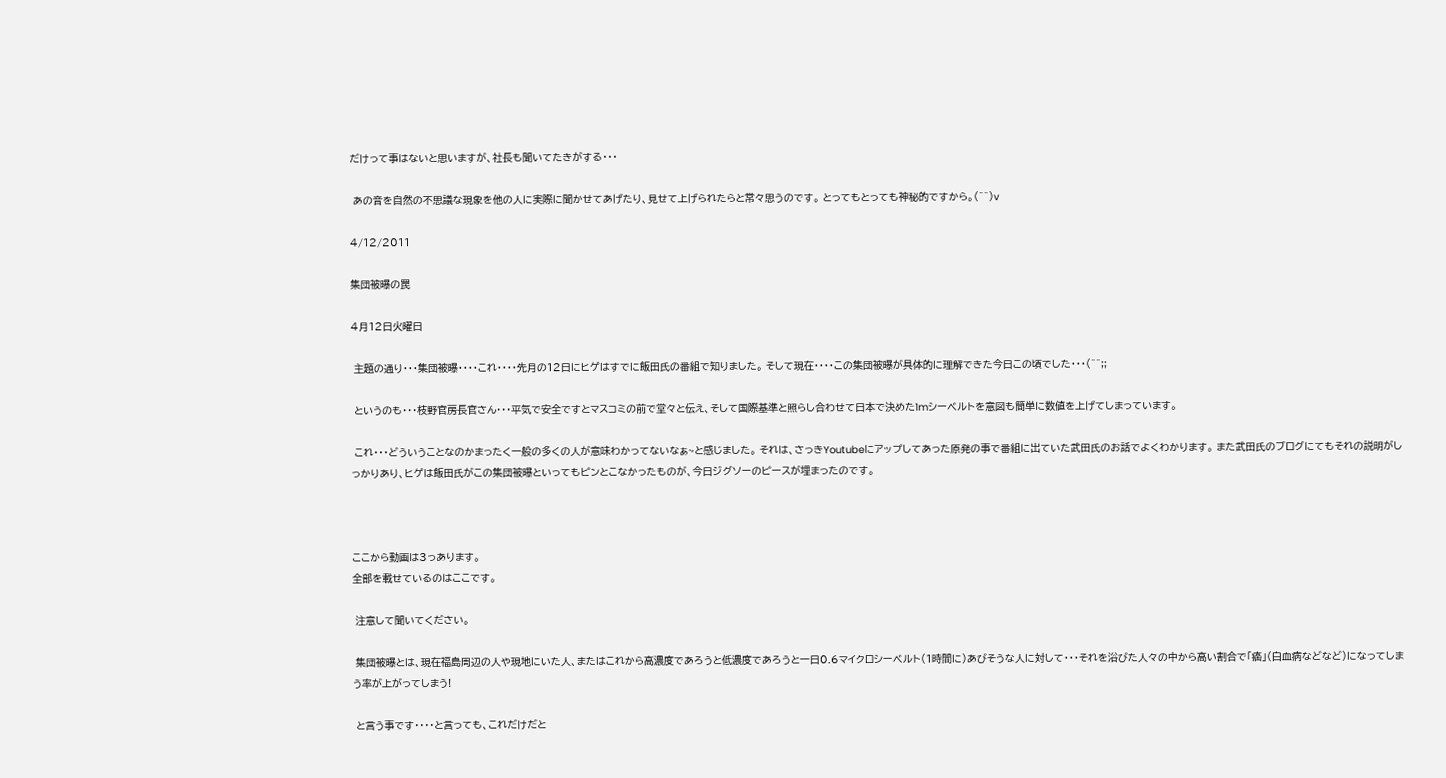だけって事はないと思いますが、社長も聞いてたきがする・・・

 あの音を自然の不思議な現象を他の人に実際に聞かせてあげたり、見せて上げられたらと常々思うのです。 とってもとっても神秘的ですから。(^^)v

4/12/2011

集団被曝の罠

4月12日火曜日

 主題の通り・・・集団被曝・・・・これ・・・・先月の12日にヒゲはすでに飯田氏の番組で知りました。 そして現在・・・・この集団被曝が具体的に理解できた今日この頃でした・・・(^^;;

 というのも・・・枝野官房長官さん・・・平気で安全ですとマスコミの前で堂々と伝え、そして国際基準と照らし合わせて日本で決めた1mシーベルトを意図も簡単に数値を上げてしまっています。

 これ・・・どういうことなのかまったく一般の多くの人が意味わかってないなぁ~と感じました。 それは、さっきYoutubeにアップしてあった原発の事で番組に出ていた武田氏のお話でよくわかります。 また武田氏のブログにてもそれの説明がしっかりあり、ヒゲは飯田氏がこの集団被曝といってもピンとこなかったものが、今日ジグソーのピースが埋まったのです。



ここから動画は3っあります。
全部を載せているのはここです。

 注意して聞いてください。

 集団被曝とは、現在福島周辺の人や現地にいた人、またはこれから高濃度であろうと低濃度であろうと一日0.6マイクロシーベルト(1時間に)あびそうな人に対して・・・それを浴びた人々の中から高い割合で「癌」(白血病などなど)になってしまう率が上がってしまう!

 と言う事です・・・・と言っても、これだけだと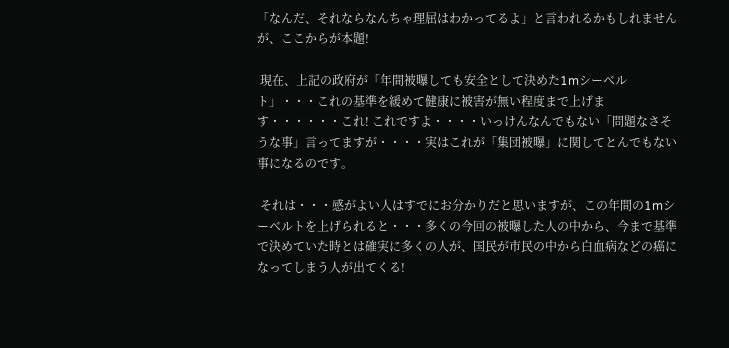「なんだ、それならなんちゃ理屈はわかってるよ」と言われるかもしれませんが、ここからが本題!

 現在、上記の政府が「年間被曝しても安全として決めた1mシーベルト」・・・これの基準を緩めて健康に被害が無い程度まで上げます・・・・・・これ! これですよ・・・・いっけんなんでもない「問題なさそうな事」言ってますが・・・・実はこれが「集団被曝」に関してとんでもない事になるのです。

 それは・・・感がよい人はすでにお分かりだと思いますが、この年間の1mシーベルトを上げられると・・・多くの今回の被曝した人の中から、今まで基準で決めていた時とは確実に多くの人が、国民が市民の中から白血病などの癌になってしまう人が出てくる!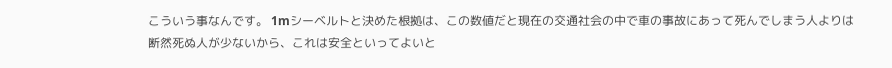こういう事なんです。 1mシーベルトと決めた根拠は、この数値だと現在の交通社会の中で車の事故にあって死んでしまう人よりは断然死ぬ人が少ないから、これは安全といってよいと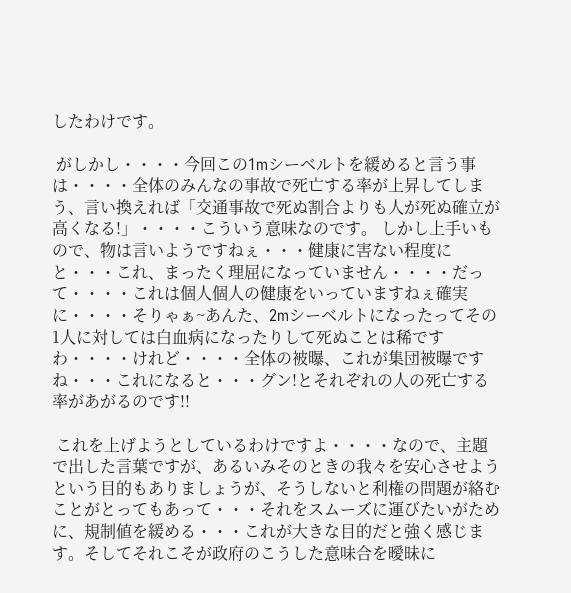したわけです。

 がしかし・・・・今回この1mシーベルトを緩めると言う事は・・・・全体のみんなの事故で死亡する率が上昇してしまう、言い換えれば「交通事故で死ぬ割合よりも人が死ぬ確立が高くなる!」・・・・こういう意味なのです。 しかし上手いもので、物は言いようですねぇ・・・健康に害ない程度にと・・・これ、まったく理屈になっていません・・・・だって・・・・これは個人個人の健康をいっていますねぇ確実に・・・・そりゃぁ~あんた、2mシーベルトになったってその1人に対しては白血病になったりして死ぬことは稀ですわ・・・・けれど・・・・全体の被曝、これが集団被曝ですね・・・これになると・・・グン!とそれぞれの人の死亡する率があがるのです!!

 これを上げようとしているわけですよ・・・・なので、主題で出した言葉ですが、あるいみそのときの我々を安心させようという目的もありましょうが、そうしないと利権の問題が絡むことがとってもあって・・・それをスムーズに運びたいがために、規制値を緩める・・・これが大きな目的だと強く感じます。そしてそれこそが政府のこうした意味合を曖昧に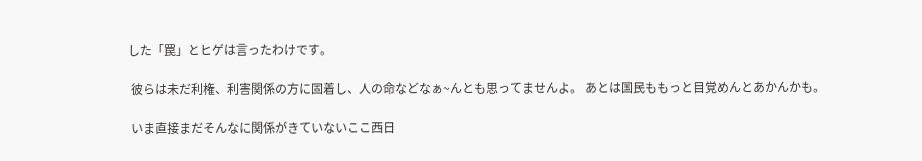した「罠」とヒゲは言ったわけです。

 彼らは未だ利権、利害関係の方に固着し、人の命などなぁ~んとも思ってませんよ。 あとは国民ももっと目覚めんとあかんかも。

 いま直接まだそんなに関係がきていないここ西日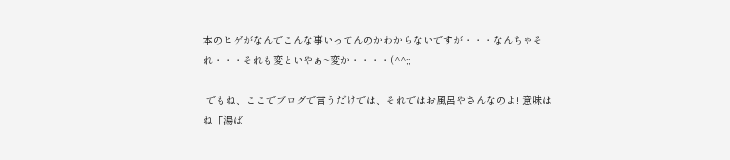本のヒゲがなんでこんな事いってんのかわからないですが・・・なんちゃそれ・・・それも変といやぁ~変か・・・・(^^;;

 でもね、ここでブログで言うだけでは、それではお風呂やさんなのよ! 意味はね「湯ば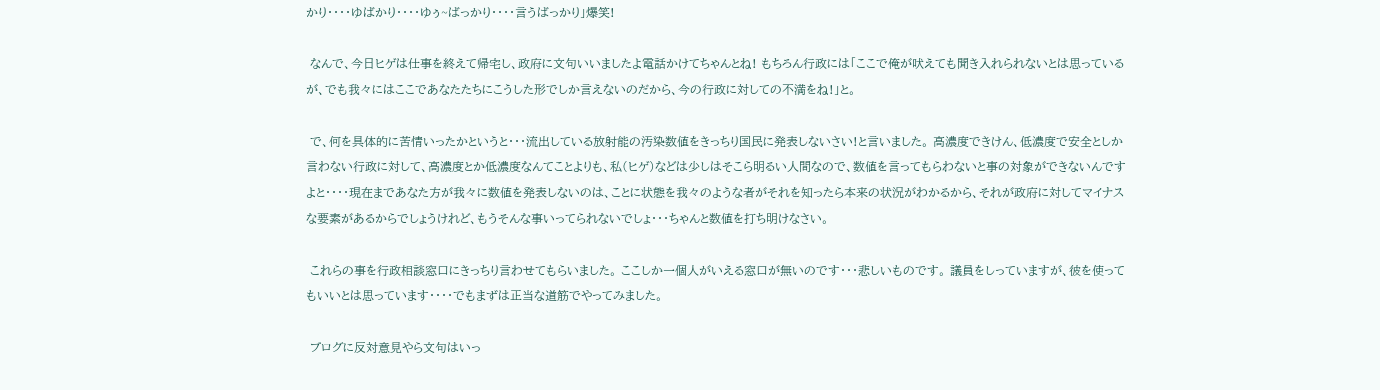かり・・・・ゆばかり・・・・ゆぅ~ばっかり・・・・言うばっかり」爆笑!

 なんで、今日ヒゲは仕事を終えて帰宅し、政府に文句いいましたよ電話かけてちゃんとね! もちろん行政には「ここで俺が吠えても聞き入れられないとは思っているが、でも我々にはここであなたたちにこうした形でしか言えないのだから、今の行政に対しての不満をね!」と。

 で、何を具体的に苦情いったかというと・・・流出している放射能の汚染数値をきっちり国民に発表しないさい!と言いました。 高濃度できけん、低濃度で安全としか言わない行政に対して、高濃度とか低濃度なんてことよりも、私(ヒゲ)などは少しはそこら明るい人間なので、数値を言ってもらわないと事の対象ができないんですよと・・・・現在まであなた方が我々に数値を発表しないのは、ことに状態を我々のような者がそれを知ったら本来の状況がわかるから、それが政府に対してマイナスな要素があるからでしょうけれど、もうそんな事いってられないでしょ・・・ちゃんと数値を打ち明けなさい。

 これらの事を行政相談窓口にきっちり言わせてもらいました。 ここしか一個人がいえる窓口が無いのです・・・悲しいものです。 議員をしっていますが、彼を使ってもいいとは思っています・・・・でもまずは正当な道筋でやってみました。

 ブログに反対意見やら文句はいっ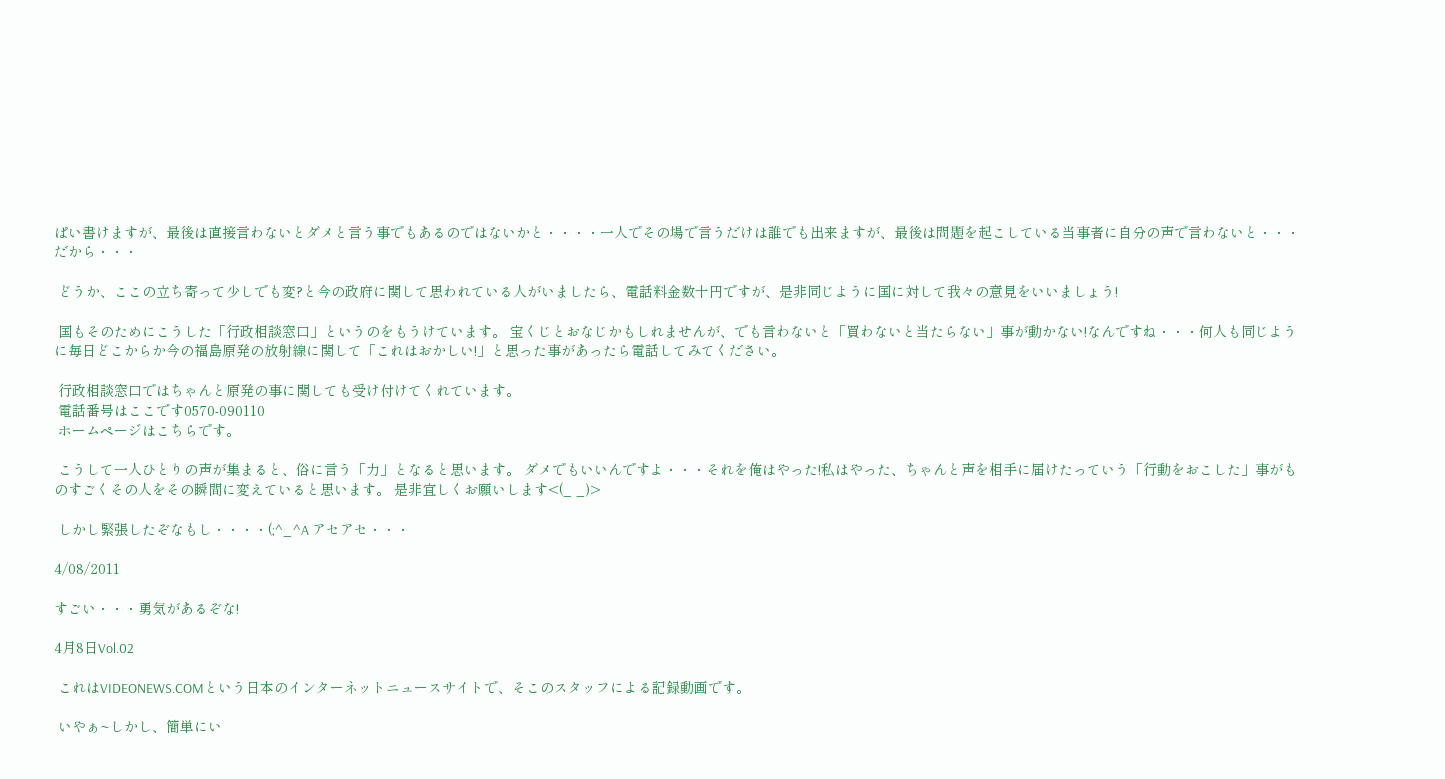ぱい書けますが、最後は直接言わないとダメと言う事でもあるのではないかと・・・・一人でその場で言うだけは誰でも出来ますが、最後は問題を起こしている当事者に自分の声で言わないと・・・だから・・・

 どうか、ここの立ち寄って少しでも変?と今の政府に関して思われている人がいましたら、電話料金数十円ですが、是非同じように国に対して我々の意見をいいましょう!

 国もそのためにこうした「行政相談窓口」というのをもうけています。 宝くじとおなじかもしれませんが、でも言わないと「買わないと当たらない」事が動かない!なんですね・・・何人も同じように毎日どこからか今の福島原発の放射線に関して「これはおかしい!」と思った事があったら電話してみてください。

 行政相談窓口ではちゃんと原発の事に関しても受け付けてくれています。
 電話番号はここです0570-090110
 ホームページはこちらです。

 こうして一人ひとりの声が集まると、俗に言う「力」となると思います。 ダメでもいいんですよ・・・それを俺はやった!私はやった、ちゃんと声を相手に届けたっていう「行動をおこした」事がものすごくその人をその瞬間に変えていると思います。 是非宜しくお願いします<(_ _)>

 しかし緊張したぞなもし・・・・(;^_^A アセアセ・・・

4/08/2011

すごい・・・勇気があるぞな!

4月8日Vol.02

 これはVIDEONEWS.COMという日本のインターネットニュースサイトで、そこのスタッフによる記録動画です。

 いやぁ~しかし、簡単にい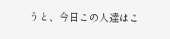うと、今日この人達はこ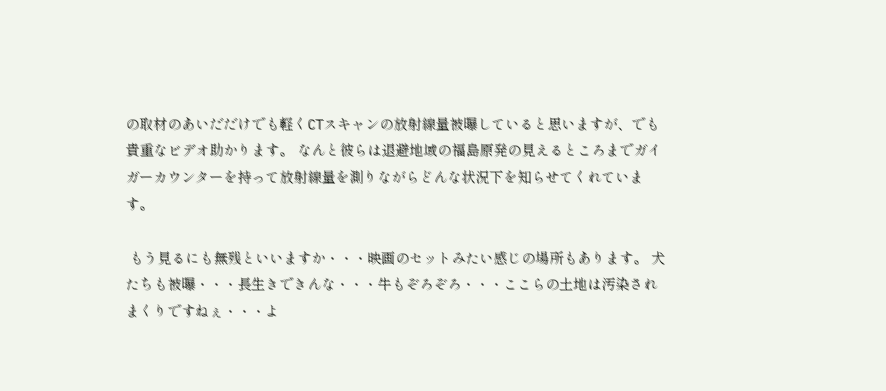の取材のあいだだけでも軽くCTスキャンの放射線量被曝していると思いますが、でも貴重なビデオ助かります。 なんと彼らは退避地域の福島原発の見えるところまでガイガーカウンターを持って放射線量を測りながらどんな状況下を知らせてくれています。

 もう見るにも無残といいますか・・・映画のセットみたい感じの場所もあります。 犬たちも被曝・・・長生きできんな・・・牛もぞろぞろ・・・ここらの土地は汚染されまくりですねぇ・・・よ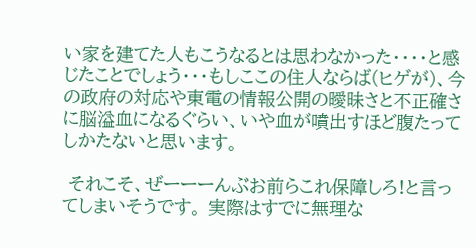い家を建てた人もこうなるとは思わなかった・・・・と感じたことでしょう・・・もしここの住人ならば(ヒゲが)、今の政府の対応や東電の情報公開の曖昧さと不正確さに脳溢血になるぐらい、いや血が噴出すほど腹たってしかたないと思います。

 それこそ、ぜーーーんぶお前らこれ保障しろ!と言ってしまいそうです。 実際はすでに無理な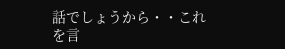話でしょうから・・これを言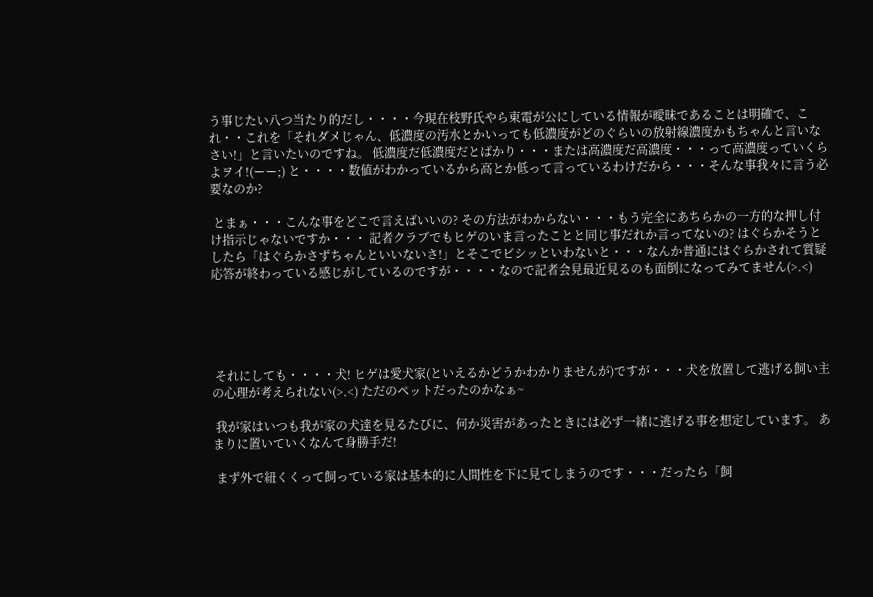う事じたい八つ当たり的だし・・・・今現在枝野氏やら東電が公にしている情報が曖昧であることは明確で、これ・・これを「それダメじゃん、低濃度の汚水とかいっても低濃度がどのぐらいの放射線濃度かもちゃんと言いなさい!」と言いたいのですね。 低濃度だ低濃度だとばかり・・・または高濃度だ高濃度・・・って高濃度っていくらよヲイ!(ーー;) と・・・・数値がわかっているから高とか低って言っているわけだから・・・そんな事我々に言う必要なのか?

 とまぁ・・・こんな事をどこで言えばいいの? その方法がわからない・・・もう完全にあちらかの一方的な押し付け指示じゃないですか・・・ 記者クラブでもヒゲのいま言ったことと同じ事だれか言ってないの? はぐらかそうとしたら「はぐらかさずちゃんといいないさ!」とそこでビシッといわないと・・・なんか普通にはぐらかされて質疑応答が終わっている感じがしているのですが・・・・なので記者会見最近見るのも面倒になってみてません(>.<)





 それにしても・・・・犬! ヒゲは愛犬家(といえるかどうかわかりませんが)ですが・・・犬を放置して逃げる飼い主の心理が考えられない(>.<) ただのペットだったのかなぁ~

 我が家はいつも我が家の犬達を見るたびに、何か災害があったときには必ず一緒に逃げる事を想定しています。 あまりに置いていくなんて身勝手だ!

 まず外で紐くくって飼っている家は基本的に人間性を下に見てしまうのです・・・だったら「飼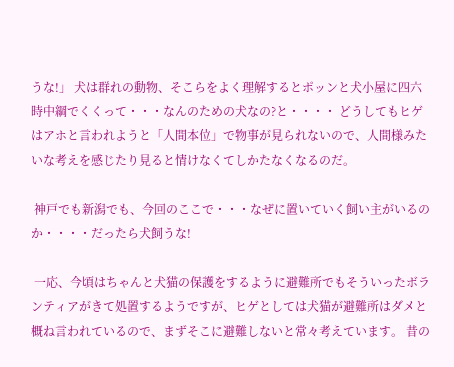うな!」 犬は群れの動物、そこらをよく理解するとポッンと犬小屋に四六時中綱でくくって・・・なんのための犬なの?と・・・・ どうしてもヒゲはアホと言われようと「人間本位」で物事が見られないので、人間様みたいな考えを感じたり見ると情けなくてしかたなくなるのだ。

 神戸でも新潟でも、今回のここで・・・なぜに置いていく飼い主がいるのか・・・・だったら犬飼うな!

 一応、今頃はちゃんと犬猫の保護をするように避難所でもそういったボランティアがきて処置するようですが、ヒゲとしては犬猫が避難所はダメと概ね言われているので、まずそこに避難しないと常々考えています。 昔の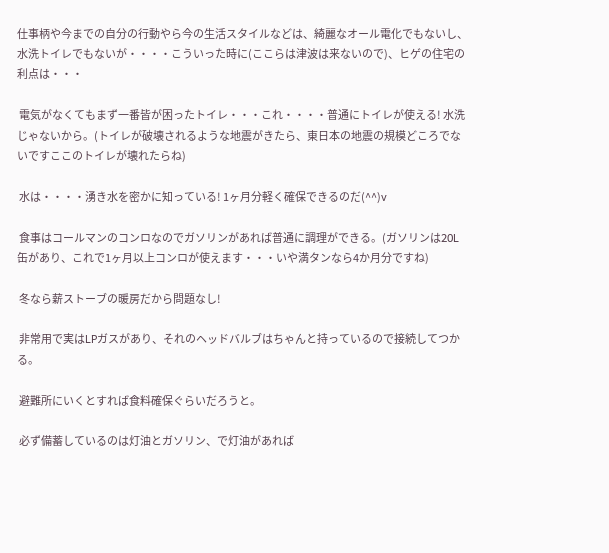仕事柄や今までの自分の行動やら今の生活スタイルなどは、綺麗なオール電化でもないし、水洗トイレでもないが・・・・こういった時に(ここらは津波は来ないので)、ヒゲの住宅の利点は・・・

 電気がなくてもまず一番皆が困ったトイレ・・・これ・・・・普通にトイレが使える! 水洗じゃないから。(トイレが破壊されるような地震がきたら、東日本の地震の規模どころでないですここのトイレが壊れたらね)

 水は・・・・湧き水を密かに知っている! 1ヶ月分軽く確保できるのだ(^^)v

 食事はコールマンのコンロなのでガソリンがあれば普通に調理ができる。(ガソリンは20L缶があり、これで1ヶ月以上コンロが使えます・・・いや満タンなら4か月分ですね)

 冬なら薪ストーブの暖房だから問題なし!

 非常用で実はLPガスがあり、それのヘッドバルブはちゃんと持っているので接続してつかる。

 避難所にいくとすれば食料確保ぐらいだろうと。

 必ず備蓄しているのは灯油とガソリン、で灯油があれば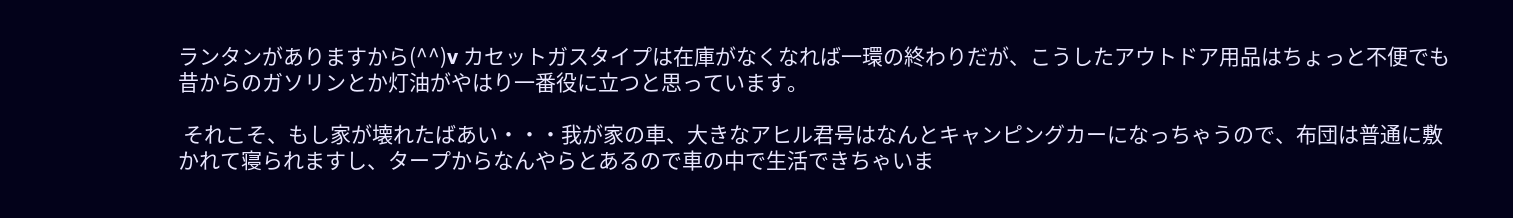ランタンがありますから(^^)v カセットガスタイプは在庫がなくなれば一環の終わりだが、こうしたアウトドア用品はちょっと不便でも昔からのガソリンとか灯油がやはり一番役に立つと思っています。

 それこそ、もし家が壊れたばあい・・・我が家の車、大きなアヒル君号はなんとキャンピングカーになっちゃうので、布団は普通に敷かれて寝られますし、タープからなんやらとあるので車の中で生活できちゃいま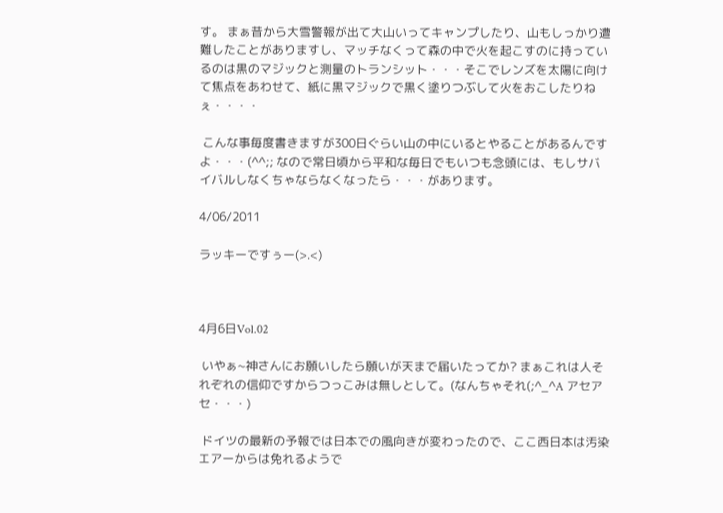す。 まぁ昔から大雪警報が出て大山いってキャンプしたり、山もしっかり遭難したことがありますし、マッチなくって森の中で火を起こすのに持っているのは黒のマジックと測量のトランシット・・・そこでレンズを太陽に向けて焦点をあわせて、紙に黒マジックで黒く塗りつぶして火をおこしたりねぇ・・・・

 こんな事毎度書きますが300日ぐらい山の中にいるとやることがあるんですよ・・・(^^;; なので常日頃から平和な毎日でもいつも念頭には、もしサバイバルしなくちゃならなくなったら・・・があります。

4/06/2011

ラッキーですぅー(>.<)



4月6日Vol.02

 いやぁ~神さんにお願いしたら願いが天まで届いたってか? まぁこれは人それぞれの信仰ですからつっこみは無しとして。(なんちゃそれ(;^_^A アセアセ・・・)

 ドイツの最新の予報では日本での風向きが変わったので、ここ西日本は汚染エアーからは免れるようで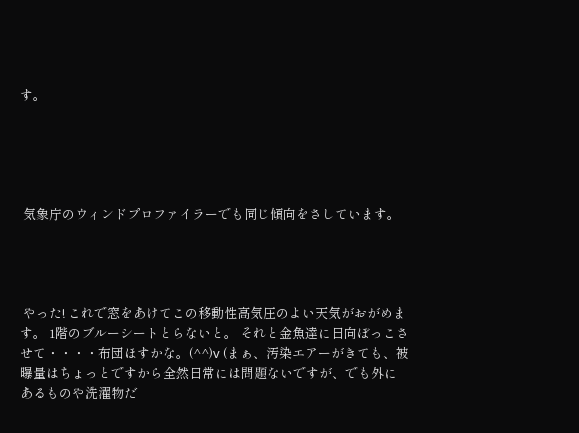す。





 気象庁のウィンドプロファイラーでも同じ傾向をさしています。




 やった! これで窓をあけてこの移動性高気圧のよい天気がおがめます。 1階のブルーシートとらないと。 それと金魚達に日向ぼっこさせて・・・・布団ほすかな。(^^)v (まぁ、汚染エアーがきても、被曝量はちょっとですから全然日常には問題ないですが、でも外にあるものや洗濯物だ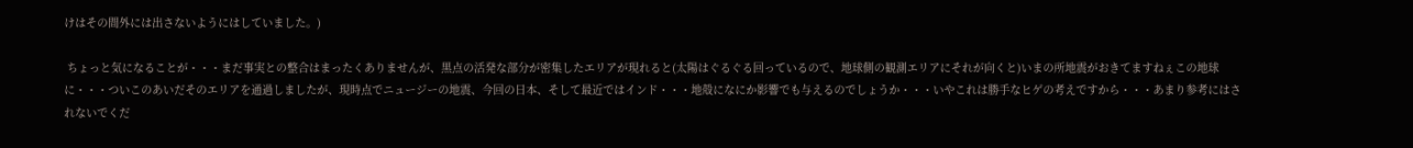けはその間外には出さないようにはしていました。)

 ちょっと気になることが・・・まだ事実との整合はまったくありませんが、黒点の活発な部分が密集したエリアが現れると(太陽はぐるぐる回っているので、地球側の観測エリアにそれが向くと)いまの所地震がおきてますねぇこの地球に・・・ついこのあいだそのエリアを通過しましたが、現時点でニュージーの地震、今回の日本、そして最近ではインド・・・地殻になにか影響でも与えるのでしょうか・・・いやこれは勝手なヒゲの考えですから・・・あまり参考にはされないでくだ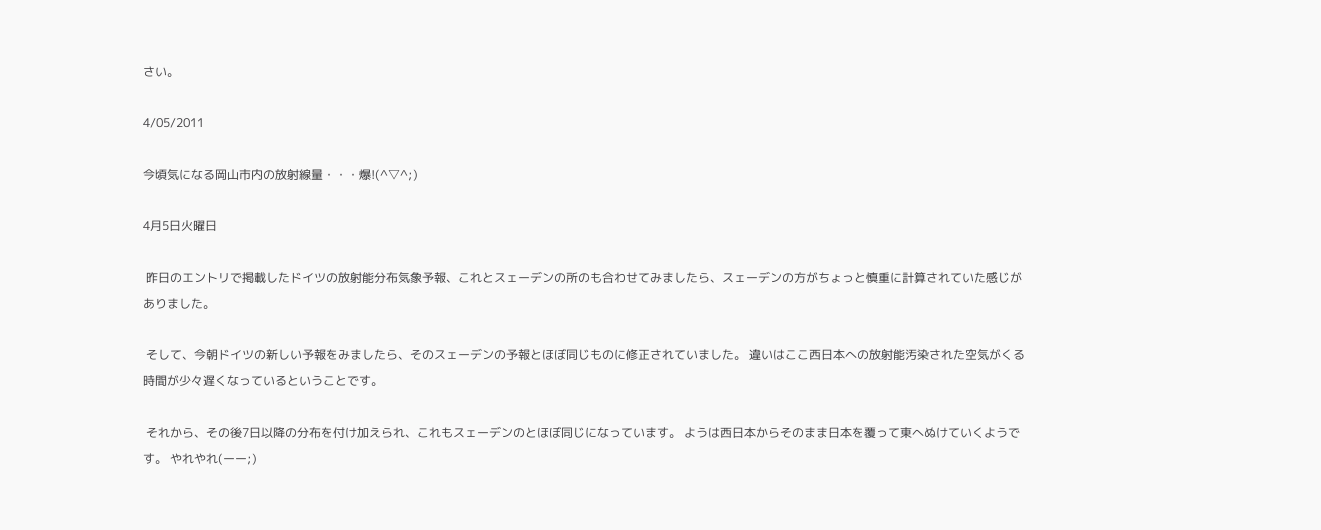さい。

4/05/2011

今頃気になる岡山市内の放射線量・・・爆!(^▽^;)

4月5日火曜日

 昨日のエントリで掲載したドイツの放射能分布気象予報、これとスェーデンの所のも合わせてみましたら、スェーデンの方がちょっと慎重に計算されていた感じがありました。

 そして、今朝ドイツの新しい予報をみましたら、そのスェーデンの予報とほぼ同じものに修正されていました。 違いはここ西日本への放射能汚染された空気がくる時間が少々遅くなっているということです。

 それから、その後7日以降の分布を付け加えられ、これもスェーデンのとほぼ同じになっています。 ようは西日本からそのまま日本を覆って東へぬけていくようです。 やれやれ(ーー;)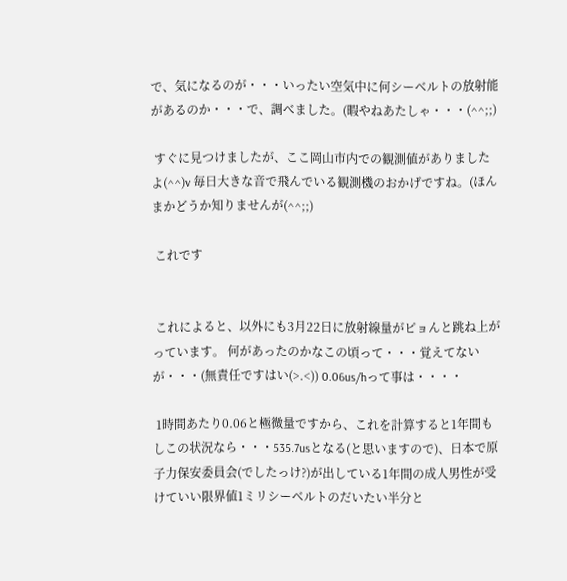で、気になるのが・・・いったい空気中に何シーベルトの放射能があるのか・・・で、調べました。(暇やねあたしゃ・・・(^^;;)

 すぐに見つけましたが、ここ岡山市内での観測値がありましたよ(^^)v 毎日大きな音で飛んでいる観測機のおかげですね。(ほんまかどうか知りませんが(^^;;)

 これです


 これによると、以外にも3月22日に放射線量がピョんと跳ね上がっています。 何があったのかなこの頃って・・・覚えてないが・・・(無責任ですはい(>.<)) 0.06us/hって事は・・・・

 1時間あたり0.06と極微量ですから、これを計算すると1年間もしこの状況なら・・・535.7usとなる(と思いますので)、日本で原子力保安委員会(でしたっけ?)が出している1年間の成人男性が受けていい限界値1ミリシーベルトのだいたい半分と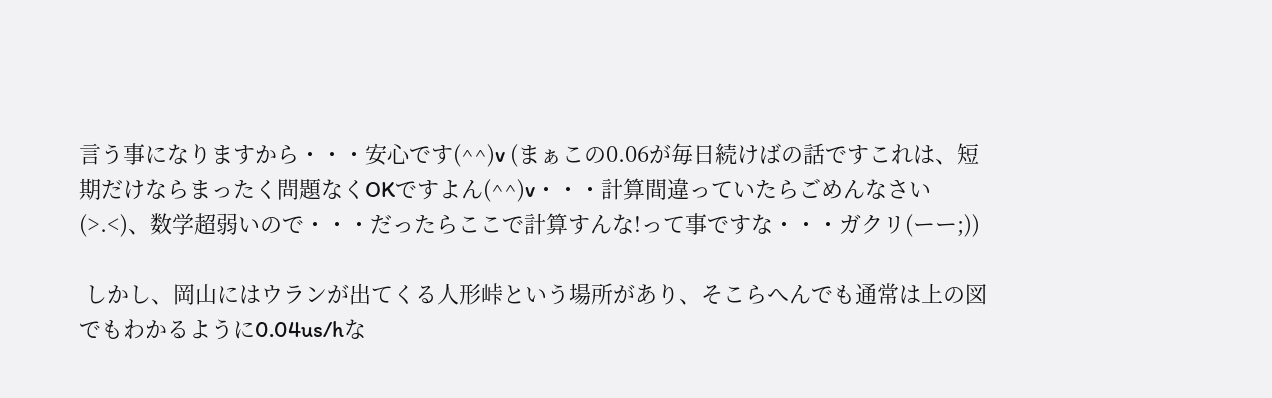言う事になりますから・・・安心です(^^)v (まぁこの0.06が毎日続けばの話ですこれは、短期だけならまったく問題なくOKですよん(^^)v・・・計算間違っていたらごめんなさい(>.<)、数学超弱いので・・・だったらここで計算すんな!って事ですな・・・ガクリ(ーー;))

 しかし、岡山にはウランが出てくる人形峠という場所があり、そこらへんでも通常は上の図でもわかるように0.04us/hな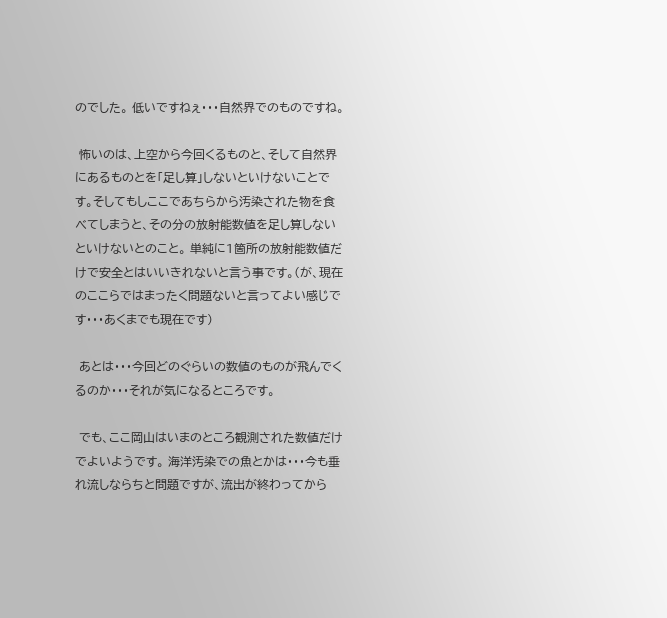のでした。 低いですねぇ・・・自然界でのものですね。

 怖いのは、上空から今回くるものと、そして自然界にあるものとを「足し算」しないといけないことです。そしてもしここであちらから汚染された物を食べてしまうと、その分の放射能数値を足し算しないといけないとのこと。 単純に1箇所の放射能数値だけで安全とはいいきれないと言う事です。(が、現在のここらではまったく問題ないと言ってよい感じです・・・あくまでも現在です)

 あとは・・・今回どのぐらいの数値のものが飛んでくるのか・・・それが気になるところです。

 でも、ここ岡山はいまのところ観測された数値だけでよいようです。 海洋汚染での魚とかは・・・今も垂れ流しならちと問題ですが、流出が終わってから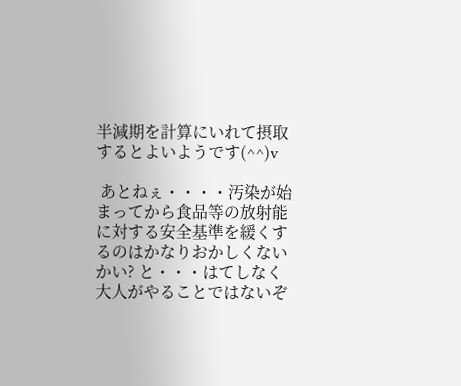半減期を計算にいれて摂取するとよいようです(^^)v

 あとねぇ・・・・汚染が始まってから食品等の放射能に対する安全基準を緩くするのはかなりおかしくないかい? と・・・はてしなく大人がやることではないぞ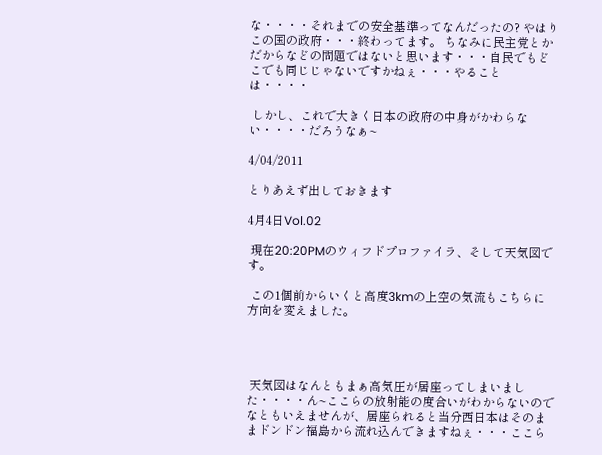な・・・・それまでの安全基準ってなんだったの? やはりこの国の政府・・・終わってます。 ちなみに民主党とかだからなどの問題ではないと思います・・・自民でもどこでも同じじゃないですかねぇ・・・やることは・・・・

 しかし、これで大きく日本の政府の中身がかわらない・・・・だろうなぁ~

4/04/2011

とりあえず出しておきます

4月4日Vol.02

 現在20:20PMのウィフドプロファイラ、そして天気図です。

 この1個前からいくと高度3kmの上空の気流もこちらに方向を変えました。




 天気図はなんともまぁ高気圧が居座ってしまいました・・・・ん~ここらの放射能の度合いがわからないのでなともいえませんが、居座られると当分西日本はそのままドンドン福島から流れ込んできますねぇ・・・ここら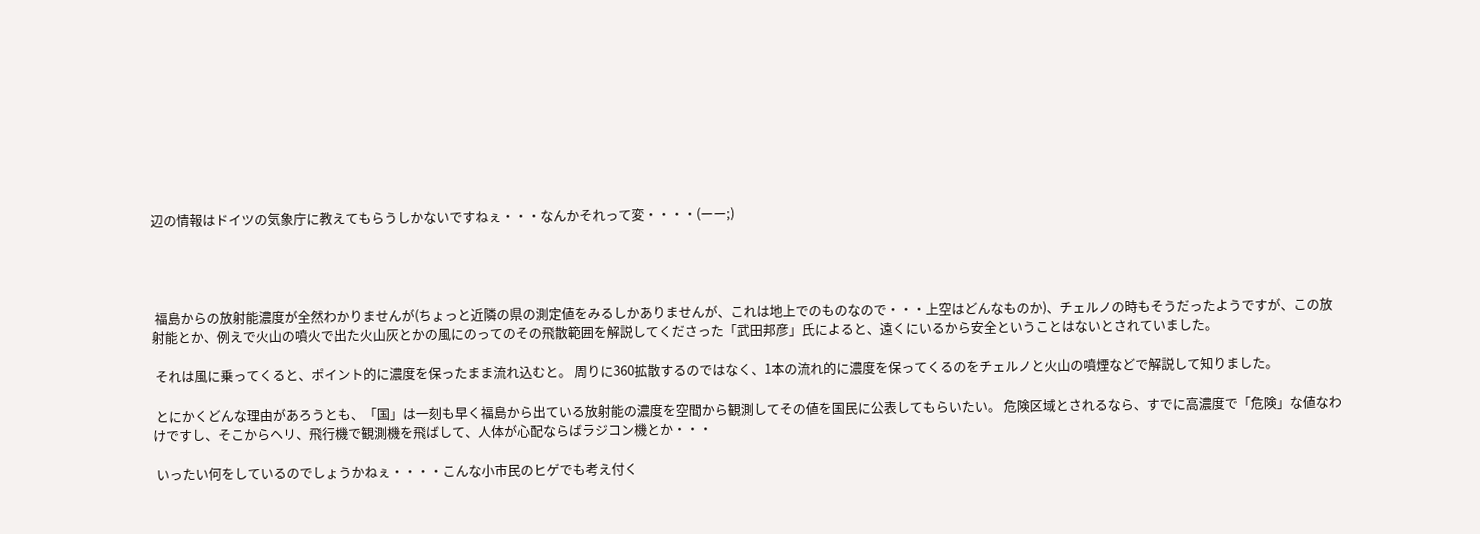辺の情報はドイツの気象庁に教えてもらうしかないですねぇ・・・なんかそれって変・・・・(ーー;)




 福島からの放射能濃度が全然わかりませんが(ちょっと近隣の県の測定値をみるしかありませんが、これは地上でのものなので・・・上空はどんなものか)、チェルノの時もそうだったようですが、この放射能とか、例えで火山の噴火で出た火山灰とかの風にのってのその飛散範囲を解説してくださった「武田邦彦」氏によると、遠くにいるから安全ということはないとされていました。

 それは風に乗ってくると、ポイント的に濃度を保ったまま流れ込むと。 周りに360拡散するのではなく、1本の流れ的に濃度を保ってくるのをチェルノと火山の噴煙などで解説して知りました。

 とにかくどんな理由があろうとも、「国」は一刻も早く福島から出ている放射能の濃度を空間から観測してその値を国民に公表してもらいたい。 危険区域とされるなら、すでに高濃度で「危険」な値なわけですし、そこからヘリ、飛行機で観測機を飛ばして、人体が心配ならばラジコン機とか・・・

 いったい何をしているのでしょうかねぇ・・・・こんな小市民のヒゲでも考え付く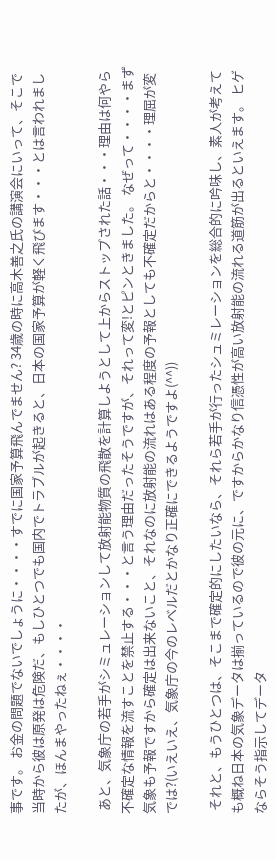事です。 お金の問題でないでしょうに・・・・すでに国家予算飛んでません? 34歳の時に高木善之氏の講演会にいって、そこで当時から彼は原発は危険だ、もしひとつでも国内でトラブルが起きると、日本の国家予算が軽く飛びます・・・とは言われましたが、ほんまやったねぇ・・・・

 あと、気象庁の若手がシミュレーションして放射能物質の飛散を計算しようとして上からストップされた話・・・理由は何やら不確定な情報を流すことを禁止する・・・と言う理由だったそうですが、それって変!とピンときました。 なぜって・・・・まず気象も予報ですから確定は出来ないこと、それなのに放射能の流れはある程度の予報としても不確定だからと・・・・理屈が変では?(いえいえ、気象庁の今のレベルだとかなり正確にできるようですよ(^^))

 それと、もうひとつは、そこまで確定的にしたいなら、それら若手が行ったシュミレーションを総合的に吟味し、素人が考えても概ね日本の気象データは揃っているので彼の元に、ですからかなり信憑性が高い放射能の流れる道筋が出るといえます。 ヒゲならそう指示してデータ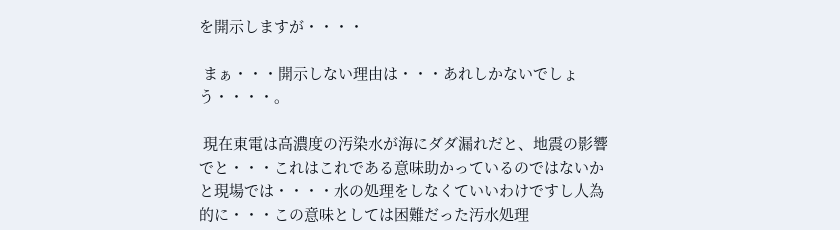を開示しますが・・・・

 まぁ・・・開示しない理由は・・・あれしかないでしょう・・・・。

 現在東電は高濃度の汚染水が海にダダ漏れだと、地震の影響でと・・・これはこれである意味助かっているのではないかと現場では・・・・水の処理をしなくていいわけですし人為的に・・・この意味としては困難だった汚水処理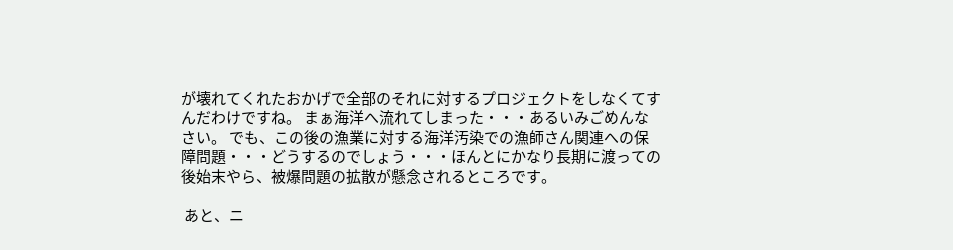が壊れてくれたおかげで全部のそれに対するプロジェクトをしなくてすんだわけですね。 まぁ海洋へ流れてしまった・・・あるいみごめんなさい。 でも、この後の漁業に対する海洋汚染での漁師さん関連への保障問題・・・どうするのでしょう・・・ほんとにかなり長期に渡っての後始末やら、被爆問題の拡散が懸念されるところです。

 あと、ニ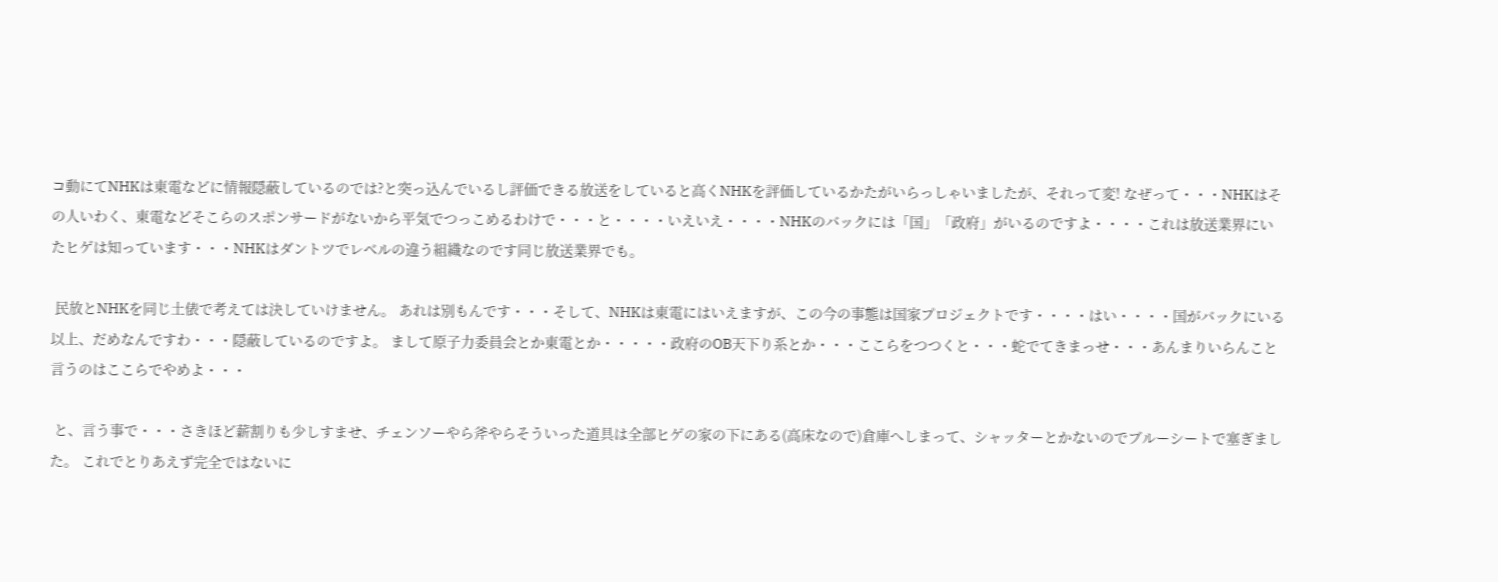コ動にてNHKは東電などに情報隠蔽しているのでは?と突っ込んでいるし評価できる放送をしていると高くNHKを評価しているかたがいらっしゃいましたが、それって変! なぜって・・・NHKはその人いわく、東電などそこらのスポンサードがないから平気でつっこめるわけで・・・と・・・・いえいえ・・・・NHKのバックには「国」「政府」がいるのですよ・・・・これは放送業界にいたヒゲは知っています・・・NHKはダントツでレベルの違う組織なのです同じ放送業界でも。

 民放とNHKを同じ土俵で考えては決していけません。 あれは別もんです・・・そして、NHKは東電にはいえますが、この今の事態は国家プロジェクトです・・・・はい・・・・国がバックにいる以上、だめなんですわ・・・隠蔽しているのですよ。 まして原子力委員会とか東電とか・・・・・政府のOB天下り系とか・・・ここらをつつくと・・・蛇でてきまっせ・・・あんまりいらんこと言うのはここらでやめよ・・・

 と、言う事で・・・さきほど薪割りも少しすませ、チェンソーやら斧やらそういった道具は全部ヒゲの家の下にある(高床なので)倉庫へしまって、シャッターとかないのでブルーシートで塞ぎました。 これでとりあえず完全ではないに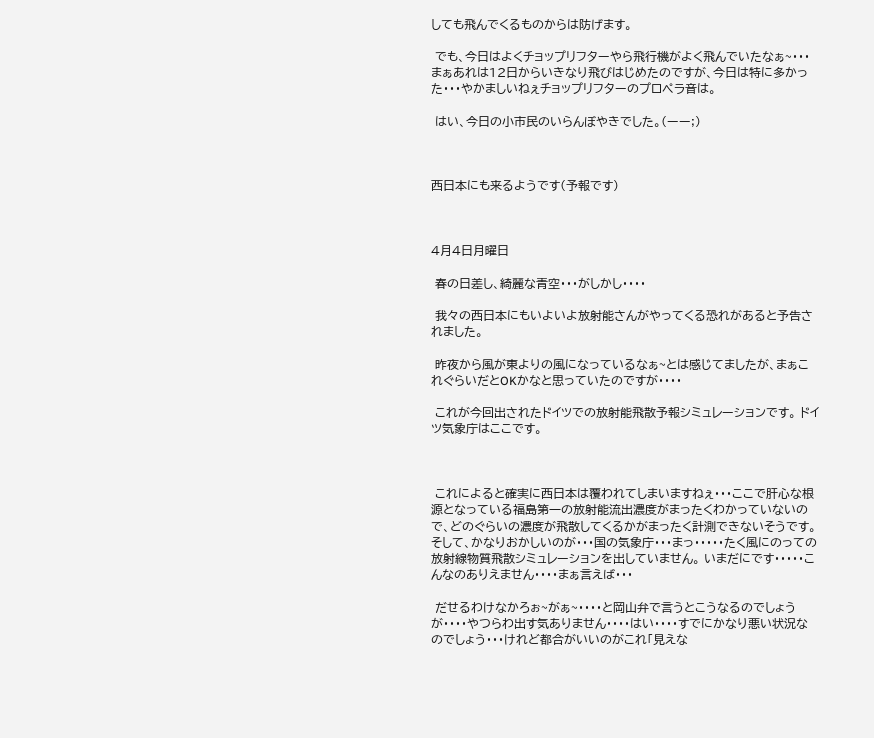しても飛んでくるものからは防げます。

 でも、今日はよくチョップリフターやら飛行機がよく飛んでいたなぁ~・・・まぁあれは12日からいきなり飛びはじめたのですが、今日は特に多かった・・・やかましいねぇチョップリフターのプロペラ音は。

 はい、今日の小市民のいらんぼやきでした。(ーー;)



西日本にも来るようです(予報です)



4月4日月曜日

 春の日差し、綺麗な青空・・・がしかし・・・・

 我々の西日本にもいよいよ放射能さんがやってくる恐れがあると予告されました。

 昨夜から風が東よりの風になっているなぁ~とは感じてましたが、まぁこれぐらいだとOKかなと思っていたのですが・・・・

 これが今回出されたドイツでの放射能飛散予報シミュレーションです。 ドイツ気象庁はここです。



 これによると確実に西日本は覆われてしまいますねぇ・・・ここで肝心な根源となっている福島第一の放射能流出濃度がまったくわかっていないので、どのぐらいの濃度が飛散してくるかがまったく計測できないそうです。 そして、かなりおかしいのが・・・国の気象庁・・・まっ・・・・・たく風にのっての放射線物質飛散シミュレーションを出していません。 いまだにです・・・・・こんなのありえません・・・・まぁ言えば・・・

 だせるわけなかろぉ~がぁ~・・・・と岡山弁で言うとこうなるのでしょうが・・・・やつらわ出す気ありません・・・・はい・・・・すでにかなり悪い状況なのでしょう・・・けれど都合がいいのがこれ「見えな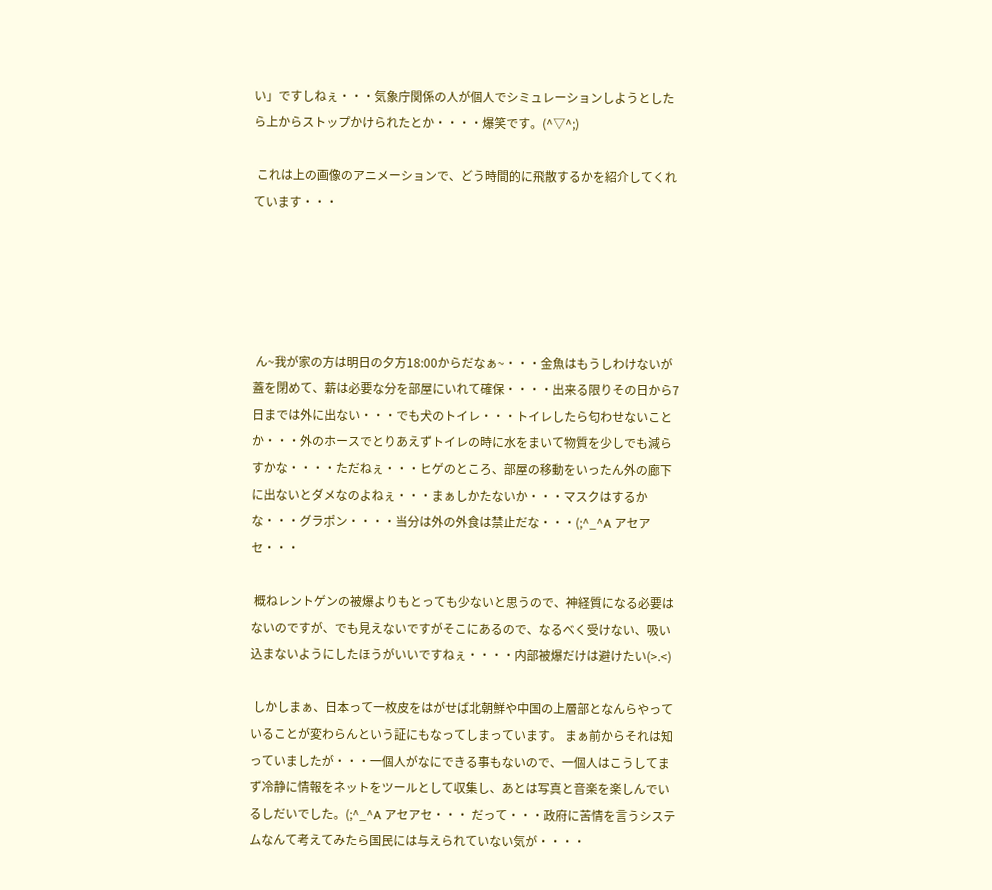い」ですしねぇ・・・気象庁関係の人が個人でシミュレーションしようとしたら上からストップかけられたとか・・・・爆笑です。(^▽^;)

 これは上の画像のアニメーションで、どう時間的に飛散するかを紹介してくれています・・・





 ん~我が家の方は明日の夕方18:00からだなぁ~・・・金魚はもうしわけないが蓋を閉めて、薪は必要な分を部屋にいれて確保・・・・出来る限りその日から7日までは外に出ない・・・でも犬のトイレ・・・トイレしたら匂わせないことか・・・外のホースでとりあえずトイレの時に水をまいて物質を少しでも減らすかな・・・・ただねぇ・・・ヒゲのところ、部屋の移動をいったん外の廊下に出ないとダメなのよねぇ・・・まぁしかたないか・・・マスクはするかな・・・グラポン・・・・当分は外の外食は禁止だな・・・(;^_^A アセアセ・・・

 概ねレントゲンの被爆よりもとっても少ないと思うので、神経質になる必要はないのですが、でも見えないですがそこにあるので、なるべく受けない、吸い込まないようにしたほうがいいですねぇ・・・・内部被爆だけは避けたい(>.<)

 しかしまぁ、日本って一枚皮をはがせば北朝鮮や中国の上層部となんらやっていることが変わらんという証にもなってしまっています。 まぁ前からそれは知っていましたが・・・一個人がなにできる事もないので、一個人はこうしてまず冷静に情報をネットをツールとして収集し、あとは写真と音楽を楽しんでいるしだいでした。(;^_^A アセアセ・・・ だって・・・政府に苦情を言うシステムなんて考えてみたら国民には与えられていない気が・・・・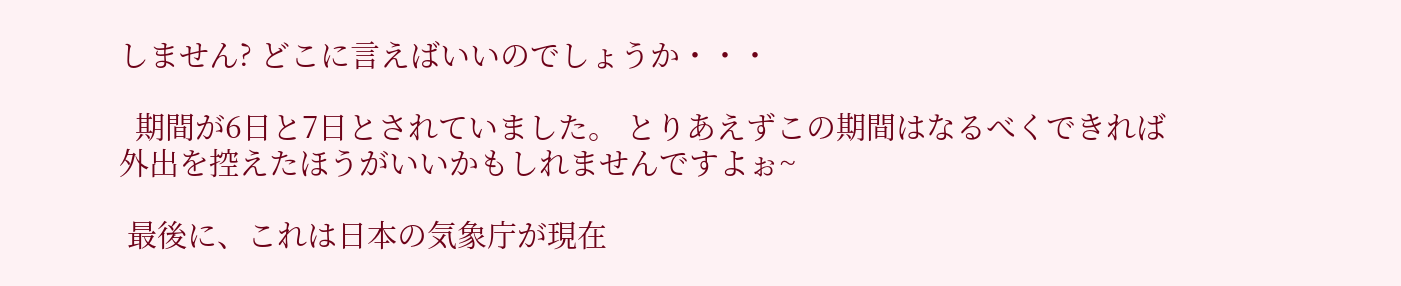しません? どこに言えばいいのでしょうか・・・

  期間が6日と7日とされていました。 とりあえずこの期間はなるべくできれば外出を控えたほうがいいかもしれませんですよぉ~

 最後に、これは日本の気象庁が現在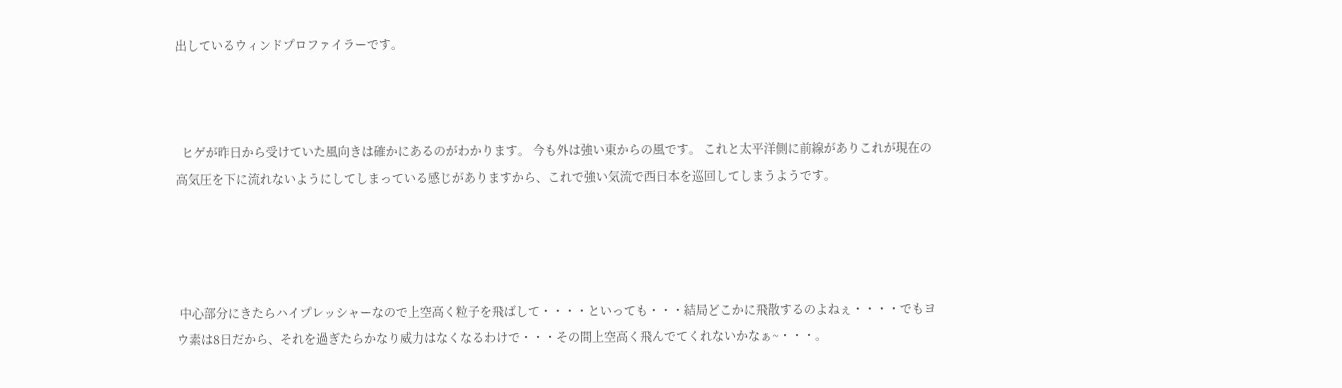出しているウィンドプロファイラーです。



  ヒゲが昨日から受けていた風向きは確かにあるのがわかります。 今も外は強い東からの風です。 これと太平洋側に前線がありこれが現在の高気圧を下に流れないようにしてしまっている感じがありますから、これで強い気流で西日本を巡回してしまうようです。




 中心部分にきたらハイプレッシャーなので上空高く粒子を飛ばして・・・・といっても・・・結局どこかに飛散するのよねぇ・・・・でもヨウ素は8日だから、それを過ぎたらかなり威力はなくなるわけで・・・その間上空高く飛んでてくれないかなぁ~・・・。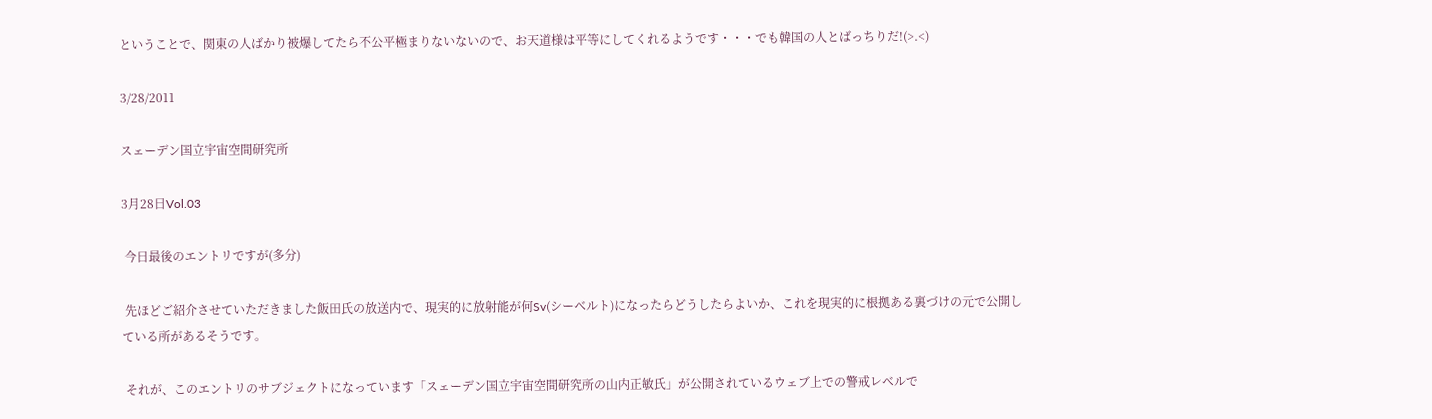ということで、関東の人ばかり被爆してたら不公平極まりないないので、お天道様は平等にしてくれるようです・・・でも韓国の人とばっちりだ!(>.<)

3/28/2011

スェーデン国立宇宙空間研究所

3月28日Vol.03

 今日最後のエントリですが(多分)

 先ほどご紹介させていただきました飯田氏の放送内で、現実的に放射能が何Sv(シーベルト)になったらどうしたらよいか、これを現実的に根拠ある裏づけの元で公開している所があるそうです。

 それが、このエントリのサブジェクトになっています「スェーデン国立宇宙空間研究所の山内正敏氏」が公開されているウェブ上での警戒レベルで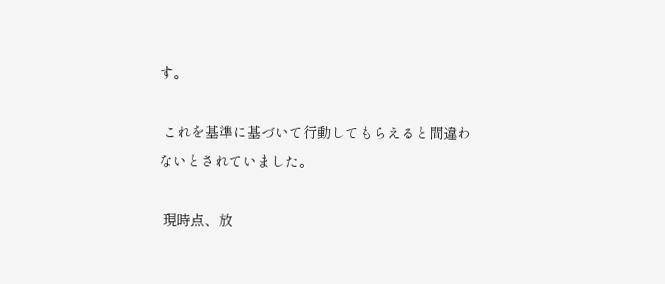す。

 これを基準に基づいて行動してもらえると間違わないとされていました。

 現時点、放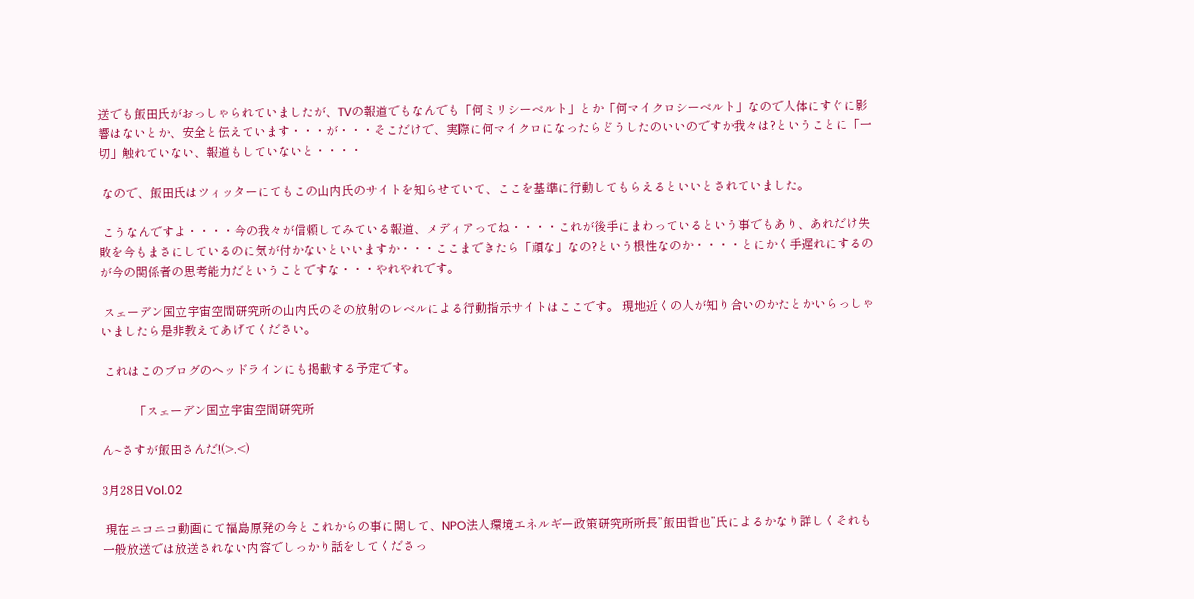送でも飯田氏がおっしゃられていましたが、TVの報道でもなんでも「何ミリシーベルト」とか「何マイクロシーベルト」なので人体にすぐに影響はないとか、安全と伝えています・・・が・・・そこだけで、実際に何マイクロになったらどうしたのいいのですか我々は?ということに「一切」触れていない、報道もしていないと・・・・

 なので、飯田氏はツィッターにてもこの山内氏のサイトを知らせていて、ここを基準に行動してもらえるといいとされていました。

 こうなんですよ・・・・今の我々が信頼してみている報道、メディアってね・・・・これが後手にまわっているという事でもあり、あれだけ失敗を今もまさにしているのに気が付かないといいますか・・・ここまできたら「頑な」なの?という根性なのか・・・・とにかく手遅れにするのが今の関係者の思考能力だということですな・・・やれやれです。

 スェーデン国立宇宙空間研究所の山内氏のその放射のレベルによる行動指示サイトはここです。 現地近くの人が知り合いのかたとかいらっしゃいましたら是非教えてあげてください。

 これはこのブログのヘッドラインにも掲載する予定です。

           「スェーデン国立宇宙空間研究所

ん~さすが飯田さんだ!(>.<)

3月28日Vol.02

 現在ニコニコ動画にて福島原発の今とこれからの事に関して、NPO法人環境エネルギー政策研究所所長”飯田哲也”氏によるかなり詳しくそれも一般放送では放送されない内容でしっかり話をしてくださっ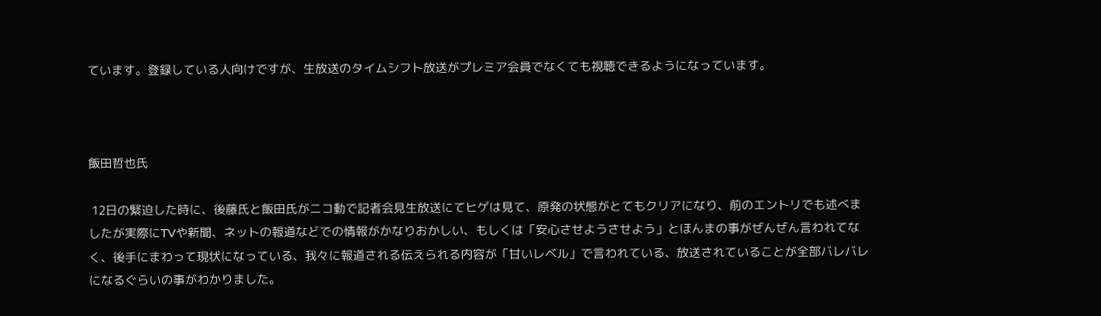ています。登録している人向けですが、生放送のタイムシフト放送がプレミア会員でなくても視聴できるようになっています。



飯田哲也氏

 12日の緊迫した時に、後藤氏と飯田氏がニコ動で記者会見生放送にてヒゲは見て、原発の状態がとてもクリアになり、前のエントリでも述べましたが実際にTVや新聞、ネットの報道などでの情報がかなりおかしい、もしくは「安心させようさせよう」とほんまの事がぜんぜん言われてなく、後手にまわって現状になっている、我々に報道される伝えられる内容が「甘いレベル」で言われている、放送されていることが全部バレバレになるぐらいの事がわかりました。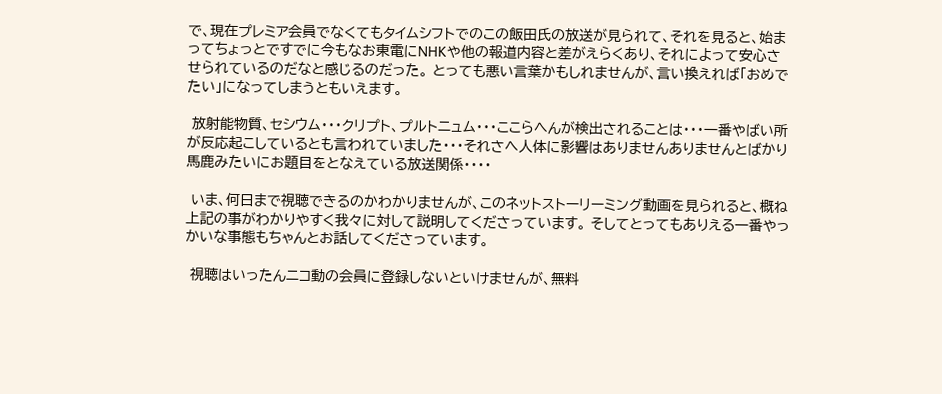で、現在プレミア会員でなくてもタイムシフトでのこの飯田氏の放送が見られて、それを見ると、始まってちょっとですでに今もなお東電にNHKや他の報道内容と差がえらくあり、それによって安心させられているのだなと感じるのだった。 とっても悪い言葉かもしれませんが、言い換えれば「おめでたい」になってしまうともいえます。

 放射能物質、セシウム・・・クリプト、プルトニュム・・・ここらへんが検出されることは・・・一番やばい所が反応起こしているとも言われていました・・・それさへ人体に影響はありませんありませんとばかり馬鹿みたいにお題目をとなえている放送関係・・・・

 いま、何日まで視聴できるのかわかりませんが、このネットストーリーミング動画を見られると、概ね上記の事がわかりやすく我々に対して説明してくださっています。 そしてとってもありえる一番やっかいな事態もちゃんとお話してくださっています。

 視聴はいったんニコ動の会員に登録しないといけませんが、無料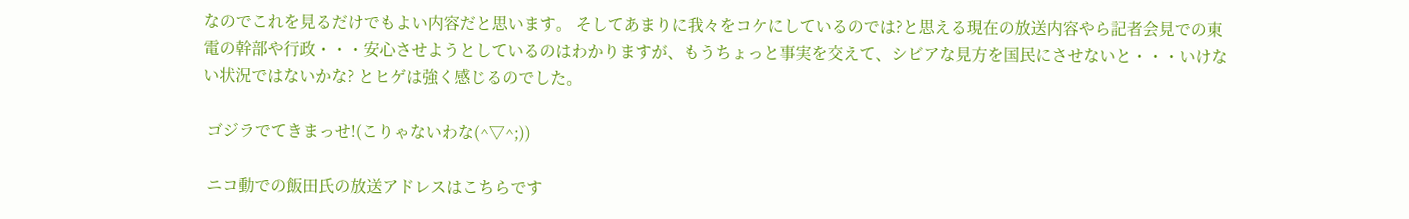なのでこれを見るだけでもよい内容だと思います。 そしてあまりに我々をコケにしているのでは?と思える現在の放送内容やら記者会見での東電の幹部や行政・・・安心させようとしているのはわかりますが、もうちょっと事実を交えて、シビアな見方を国民にさせないと・・・いけない状況ではないかな? とヒゲは強く感じるのでした。

 ゴジラでてきまっせ!(こりゃないわな(^▽^;))

 ニコ動での飯田氏の放送アドレスはこちらです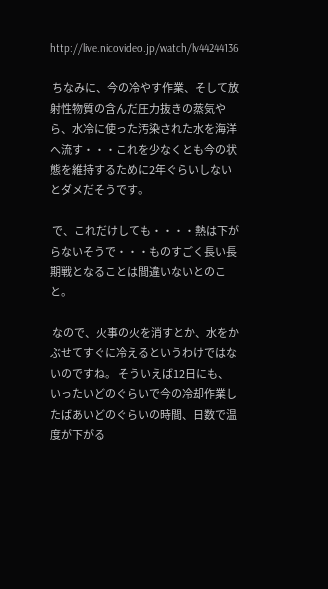http://live.nicovideo.jp/watch/lv44244136

 ちなみに、今の冷やす作業、そして放射性物質の含んだ圧力抜きの蒸気やら、水冷に使った汚染された水を海洋へ流す・・・これを少なくとも今の状態を維持するために2年ぐらいしないとダメだそうです。

 で、これだけしても・・・・熱は下がらないそうで・・・ものすごく長い長期戦となることは間違いないとのこと。

 なので、火事の火を消すとか、水をかぶせてすぐに冷えるというわけではないのですね。 そういえば12日にも、いったいどのぐらいで今の冷却作業したばあいどのぐらいの時間、日数で温度が下がる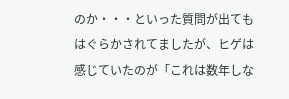のか・・・といった質問が出てもはぐらかされてましたが、ヒゲは感じていたのが「これは数年しな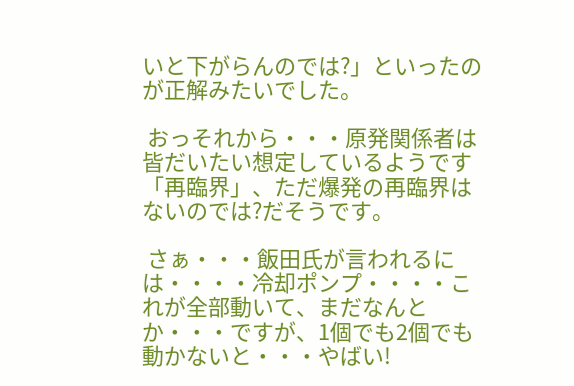いと下がらんのでは?」といったのが正解みたいでした。

 おっそれから・・・原発関係者は皆だいたい想定しているようです「再臨界」、ただ爆発の再臨界はないのでは?だそうです。

 さぁ・・・飯田氏が言われるには・・・・冷却ポンプ・・・・これが全部動いて、まだなんとか・・・ですが、1個でも2個でも動かないと・・・やばい!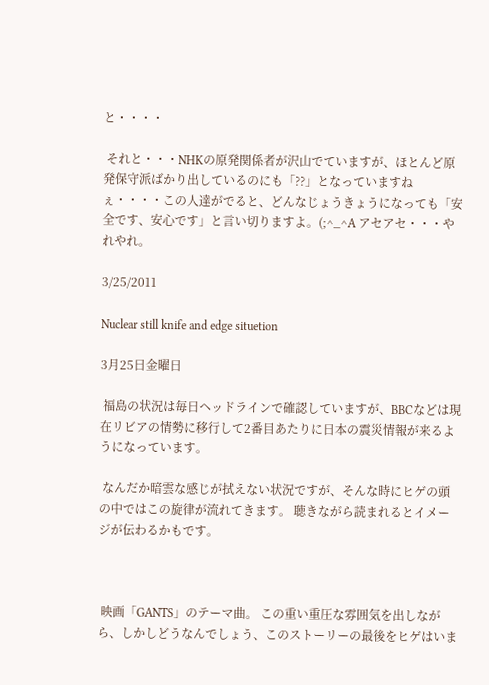と・・・・

 それと・・・NHKの原発関係者が沢山でていますが、ほとんど原発保守派ばかり出しているのにも「??」となっていますねぇ・・・・この人達がでると、どんなじょうきょうになっても「安全です、安心です」と言い切りますよ。(;^_^A アセアセ・・・やれやれ。

3/25/2011

Nuclear still knife and edge situetion

3月25日金曜日

 福島の状況は毎日ヘッドラインで確認していますが、BBCなどは現在リビアの情勢に移行して2番目あたりに日本の震災情報が来るようになっています。

 なんだか暗雲な感じが拭えない状況ですが、そんな時にヒゲの頭の中ではこの旋律が流れてきます。 聴きながら読まれるとイメージが伝わるかもです。



 映画「GANTS」のテーマ曲。 この重い重圧な雰囲気を出しながら、しかしどうなんでしょう、このストーリーの最後をヒゲはいま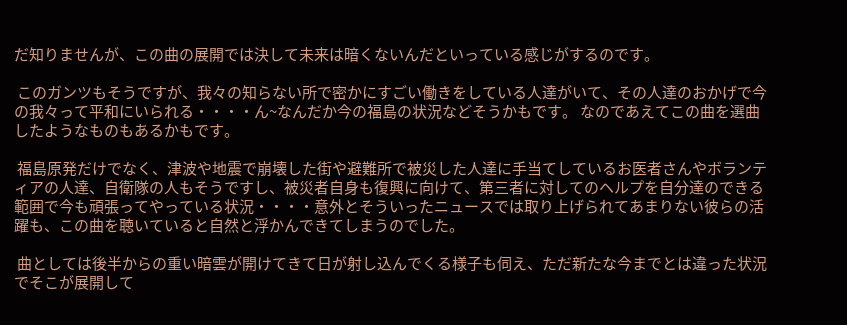だ知りませんが、この曲の展開では決して未来は暗くないんだといっている感じがするのです。

 このガンツもそうですが、我々の知らない所で密かにすごい働きをしている人達がいて、その人達のおかげで今の我々って平和にいられる・・・・ん~なんだか今の福島の状況などそうかもです。 なのであえてこの曲を選曲したようなものもあるかもです。

 福島原発だけでなく、津波や地震で崩壊した街や避難所で被災した人達に手当てしているお医者さんやボランティアの人達、自衛隊の人もそうですし、被災者自身も復興に向けて、第三者に対してのヘルプを自分達のできる範囲で今も頑張ってやっている状況・・・・意外とそういったニュースでは取り上げられてあまりない彼らの活躍も、この曲を聴いていると自然と浮かんできてしまうのでした。

 曲としては後半からの重い暗雲が開けてきて日が射し込んでくる様子も伺え、ただ新たな今までとは違った状況でそこが展開して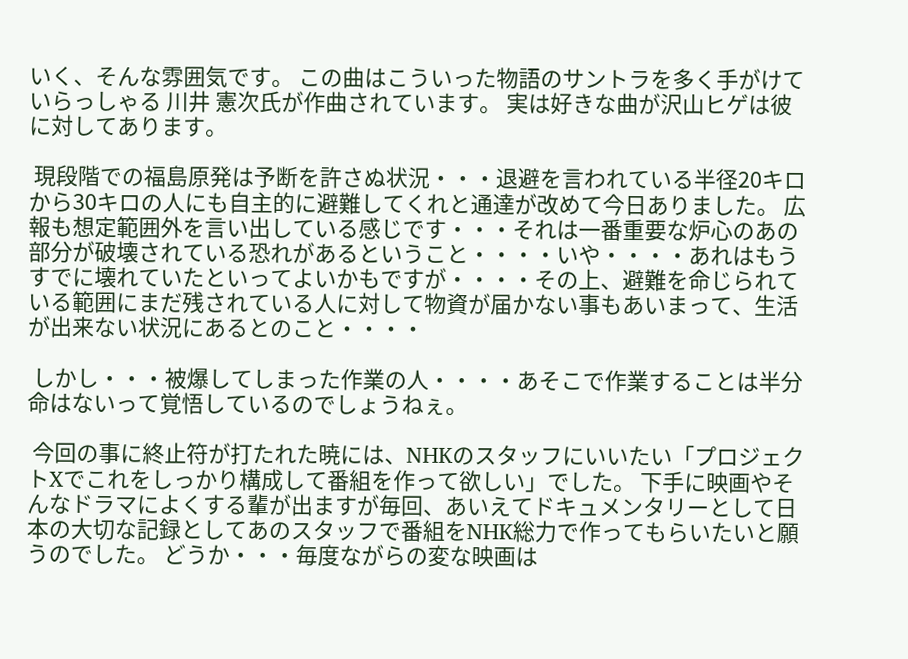いく、そんな雰囲気です。 この曲はこういった物語のサントラを多く手がけていらっしゃる 川井 憲次氏が作曲されています。 実は好きな曲が沢山ヒゲは彼に対してあります。

 現段階での福島原発は予断を許さぬ状況・・・退避を言われている半径20キロから30キロの人にも自主的に避難してくれと通達が改めて今日ありました。 広報も想定範囲外を言い出している感じです・・・それは一番重要な炉心のあの部分が破壊されている恐れがあるということ・・・・いや・・・・あれはもうすでに壊れていたといってよいかもですが・・・・その上、避難を命じられている範囲にまだ残されている人に対して物資が届かない事もあいまって、生活が出来ない状況にあるとのこと・・・・

 しかし・・・被爆してしまった作業の人・・・・あそこで作業することは半分命はないって覚悟しているのでしょうねぇ。

 今回の事に終止符が打たれた暁には、NHKのスタッフにいいたい「プロジェクトXでこれをしっかり構成して番組を作って欲しい」でした。 下手に映画やそんなドラマによくする輩が出ますが毎回、あいえてドキュメンタリーとして日本の大切な記録としてあのスタッフで番組をNHK総力で作ってもらいたいと願うのでした。 どうか・・・毎度ながらの変な映画は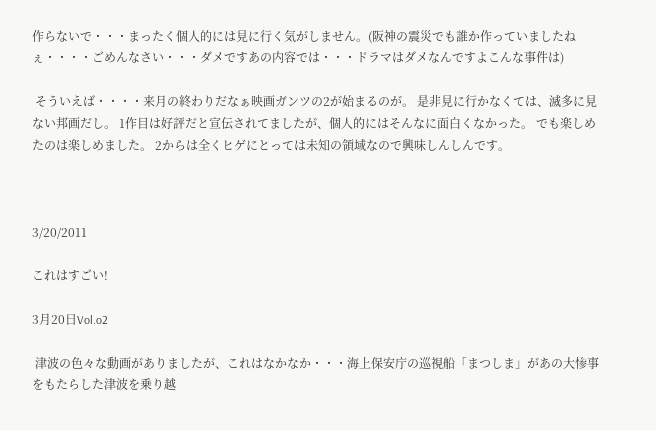作らないで・・・まったく個人的には見に行く気がしません。(阪神の震災でも誰か作っていましたねぇ・・・・ごめんなさい・・・ダメですあの内容では・・・ドラマはダメなんですよこんな事件は)

 そういえば・・・・来月の終わりだなぁ映画ガンツの2が始まるのが。 是非見に行かなくては、滅多に見ない邦画だし。 1作目は好評だと宣伝されてましたが、個人的にはそんなに面白くなかった。 でも楽しめたのは楽しめました。 2からは全くヒゲにとっては未知の領域なので興味しんしんです。



3/20/2011

これはすごい!

3月20日Vol.o2

 津波の色々な動画がありましたが、これはなかなか・・・海上保安庁の巡視船「まつしま」があの大惨事をもたらした津波を乗り越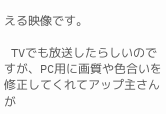える映像です。

 TVでも放送したらしいのですが、PC用に画質や色合いを修正してくれてアップ主さんが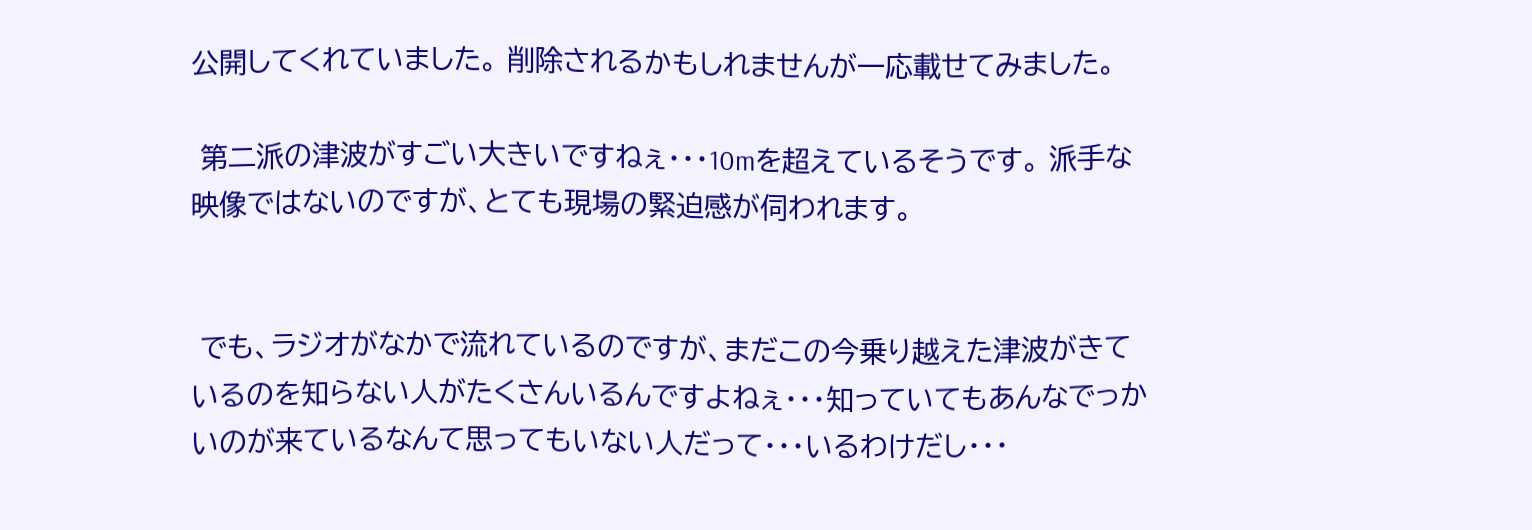公開してくれていました。 削除されるかもしれませんが一応載せてみました。

 第二派の津波がすごい大きいですねぇ・・・10mを超えているそうです。 派手な映像ではないのですが、とても現場の緊迫感が伺われます。


 でも、ラジオがなかで流れているのですが、まだこの今乗り越えた津波がきているのを知らない人がたくさんいるんですよねぇ・・・知っていてもあんなでっかいのが来ているなんて思ってもいない人だって・・・いるわけだし・・・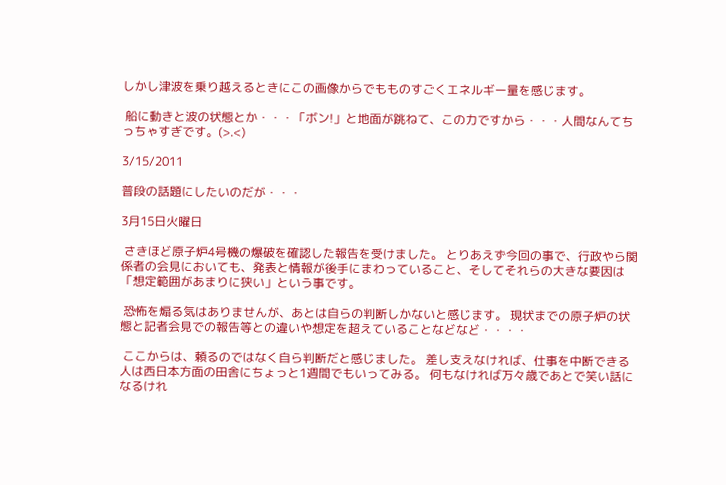しかし津波を乗り越えるときにこの画像からでもものすごくエネルギー量を感じます。

 船に動きと波の状態とか・・・「ボン!」と地面が跳ねて、この力ですから・・・人間なんてちっちゃすぎです。(>.<)

3/15/2011

普段の話題にしたいのだが・・・

3月15日火曜日

 さきほど原子炉4号機の爆破を確認した報告を受けました。 とりあえず今回の事で、行政やら関係者の会見においても、発表と情報が後手にまわっていること、そしてそれらの大きな要因は「想定範囲があまりに狭い」という事です。

 恐怖を煽る気はありませんが、あとは自らの判断しかないと感じます。 現状までの原子炉の状態と記者会見での報告等との違いや想定を超えていることなどなど・・・・

 ここからは、頼るのではなく自ら判断だと感じました。 差し支えなければ、仕事を中断できる人は西日本方面の田舎にちょっと1週間でもいってみる。 何もなければ万々歳であとで笑い話になるけれ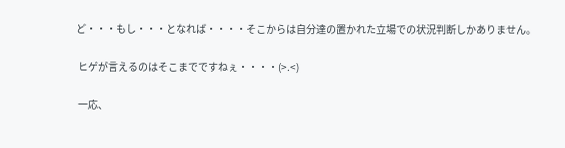ど・・・もし・・・となれば・・・・そこからは自分達の置かれた立場での状況判断しかありません。

 ヒゲが言えるのはそこまでですねぇ・・・・(>.<)

 一応、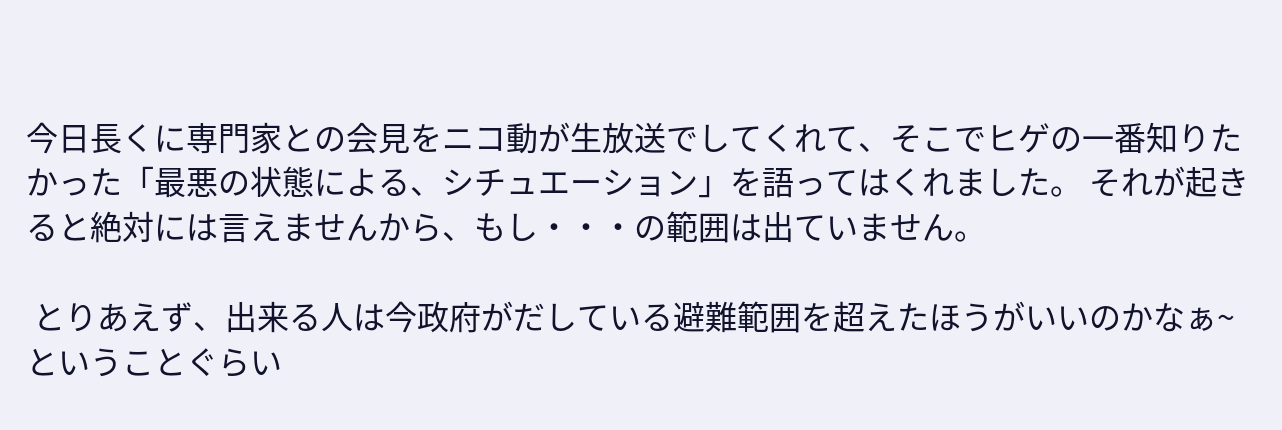今日長くに専門家との会見をニコ動が生放送でしてくれて、そこでヒゲの一番知りたかった「最悪の状態による、シチュエーション」を語ってはくれました。 それが起きると絶対には言えませんから、もし・・・の範囲は出ていません。

 とりあえず、出来る人は今政府がだしている避難範囲を超えたほうがいいのかなぁ~ということぐらい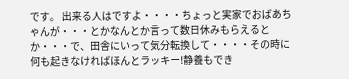です。 出来る人はですよ・・・・ちょっと実家でおばあちゃんが・・・とかなんとか言って数日休みもらえるとか・・・で、田舎にいって気分転換して・・・・その時に何も起きなければほんとラッキー!静養もでき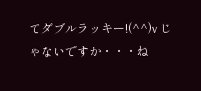てダブルラッキー!(^^)v じゃないですか・・・ね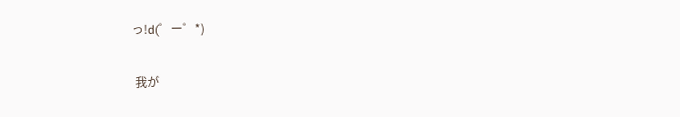っ!d(゜ー゜*)

 我が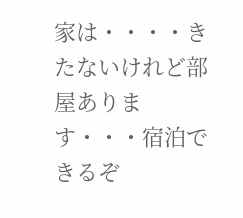家は・・・・きたないけれど部屋あります・・・宿泊できるぞ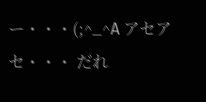ー・・・(;^_^A アセアセ・・・ だれ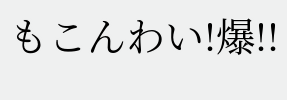もこんわい!爆!!